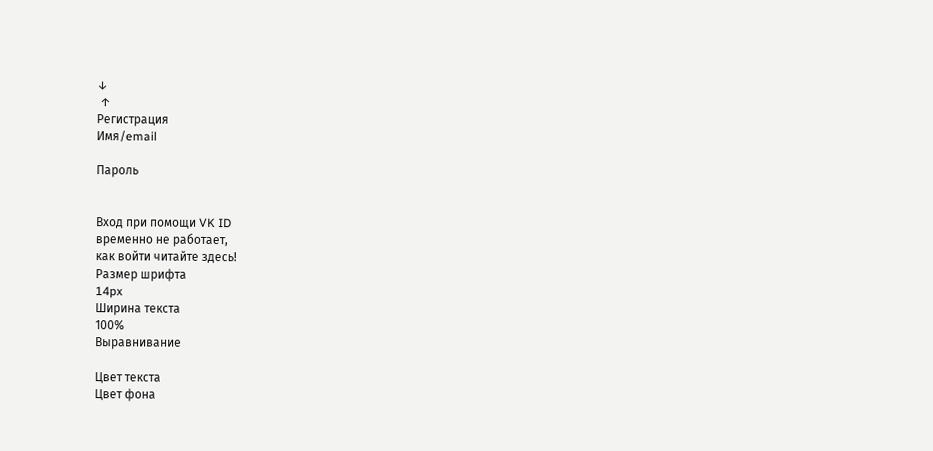↓
 ↑
Регистрация
Имя/email

Пароль


Вход при помощи VK ID
временно не работает,
как войти читайте здесь!
Размер шрифта
14px
Ширина текста
100%
Выравнивание

Цвет текста
Цвет фона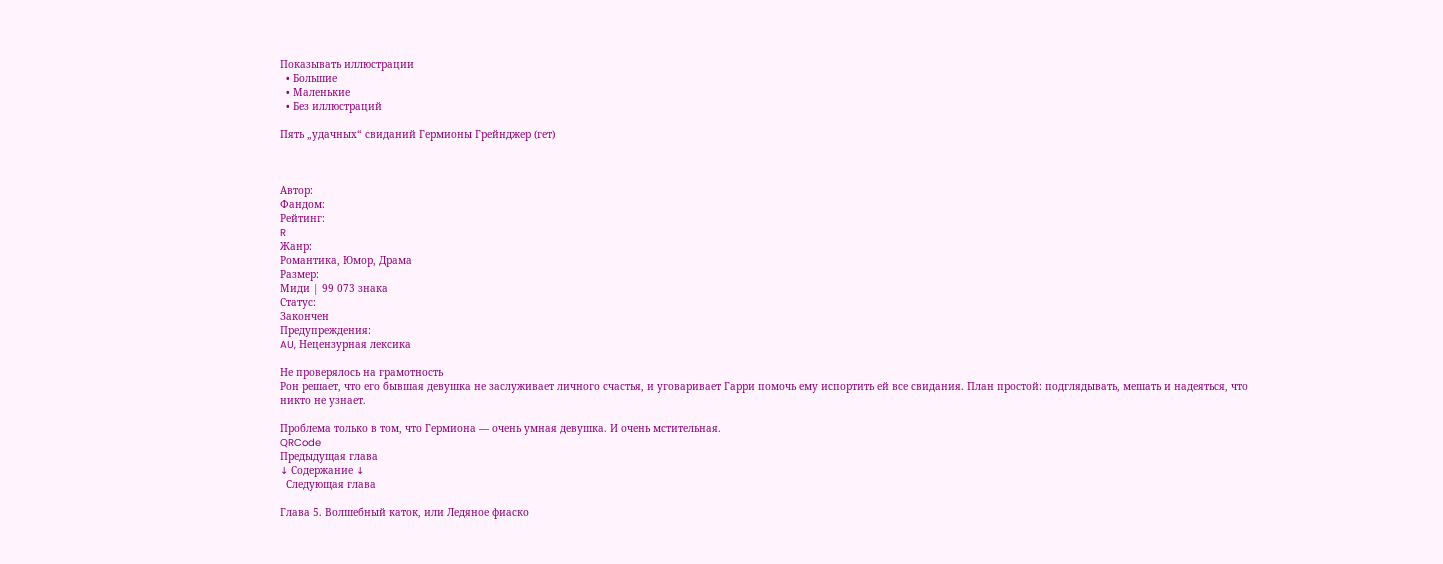Показывать иллюстрации
  • Большие
  • Маленькие
  • Без иллюстраций

Пять „удачных“ свиданий Гермионы Грейнджер (гет)



Автор:
Фандом:
Рейтинг:
R
Жанр:
Романтика, Юмор, Драма
Размер:
Миди | 99 073 знака
Статус:
Закончен
Предупреждения:
AU, Нецензурная лексика

Не проверялось на грамотность
Рон решает, что его бывшая девушка не заслуживает личного счастья, и уговаривает Гарри помочь ему испортить ей все свидания. План простой: подглядывать, мешать и надеяться, что никто не узнает.

Проблема только в том, что Гермиона — очень умная девушка. И очень мстительная.
QRCode
Предыдущая глава
↓ Содержание ↓
  Следующая глава

Глава 5. Волшебный каток, или Ледяное фиаско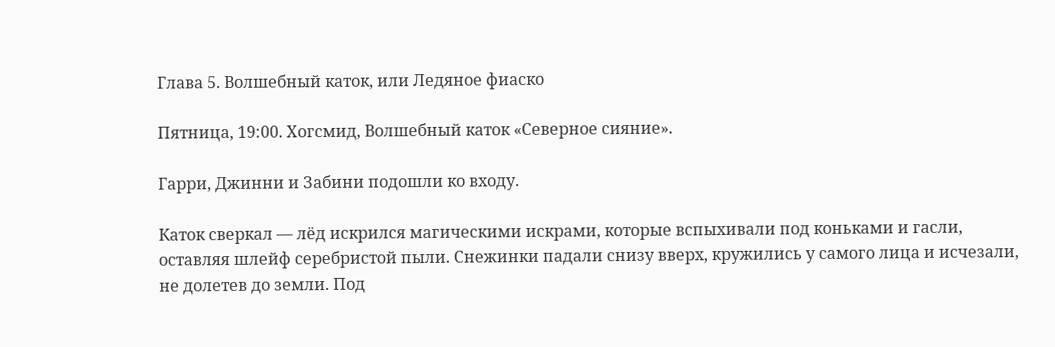Глава 5. Волшебный каток, или Ледяное фиаско

Пятница, 19:00. Хогсмид, Волшебный каток «Северное сияние».

Гарри, Джинни и Забини подошли ко входу.

Каток сверкал — лёд искрился магическими искрами, которые вспыхивали под коньками и гасли, оставляя шлейф серебристой пыли. Снежинки падали снизу вверх, кружились у самого лица и исчезали, не долетев до земли. Под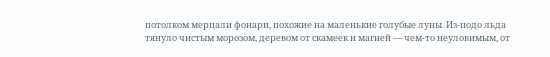потолком мерцали фонари, похожие на маленькие голубые луны. Из-подо льда тянуло чистым морозом, деревом от скамеек и магией — чем-то неуловимым, от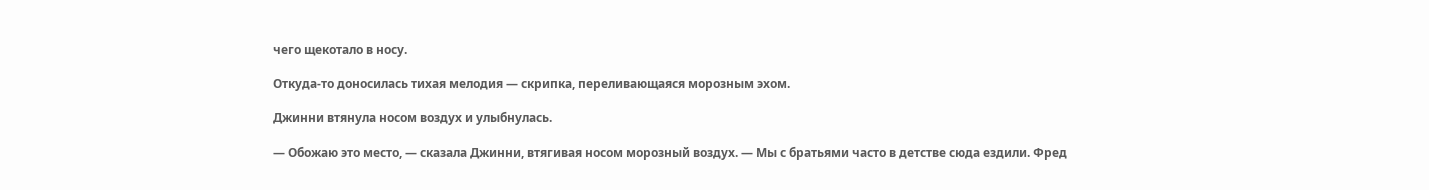чего щекотало в носу.

Откуда-то доносилась тихая мелодия — скрипка, переливающаяся морозным эхом.

Джинни втянула носом воздух и улыбнулась.

— Обожаю это место, — сказала Джинни, втягивая носом морозный воздух. — Мы с братьями часто в детстве сюда ездили. Фред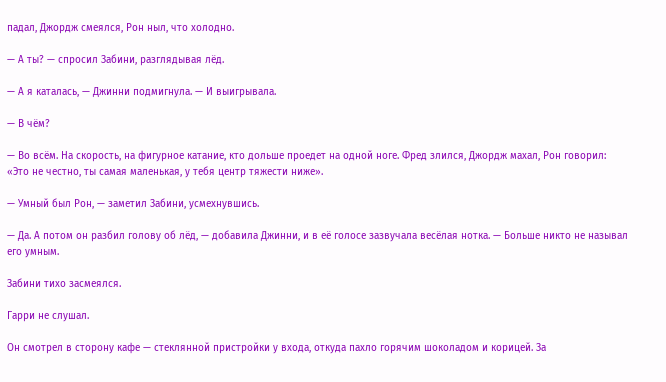падал, Джордж смеялся, Рон ныл, что холодно.

— А ты? — спросил Забини, разглядывая лёд.

— А я каталась, — Джинни подмигнула. — И выигрывала.

— В чём?

— Во всём. На скорость, на фигурное катание, кто дольше проедет на одной ноге. Фред злился, Джордж махал, Рон говорил: «Это не честно, ты самая маленькая, у тебя центр тяжести ниже».

— Умный был Рон, — заметил Забини, усмехнувшись.

— Да. А потом он разбил голову об лёд, — добавила Джинни, и в её голосе зазвучала весёлая нотка. — Больше никто не называл его умным.

Забини тихо засмеялся.

Гарри не слушал.

Он смотрел в сторону кафе — стеклянной пристройки у входа, откуда пахло горячим шоколадом и корицей. За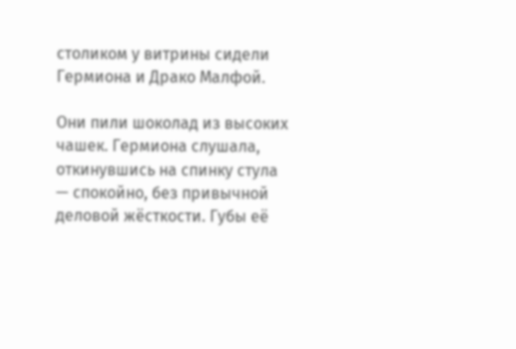столиком у витрины сидели Гермиона и Драко Малфой.

Они пили шоколад из высоких чашек. Гермиона слушала, откинувшись на спинку стула — спокойно, без привычной деловой жёсткости. Губы её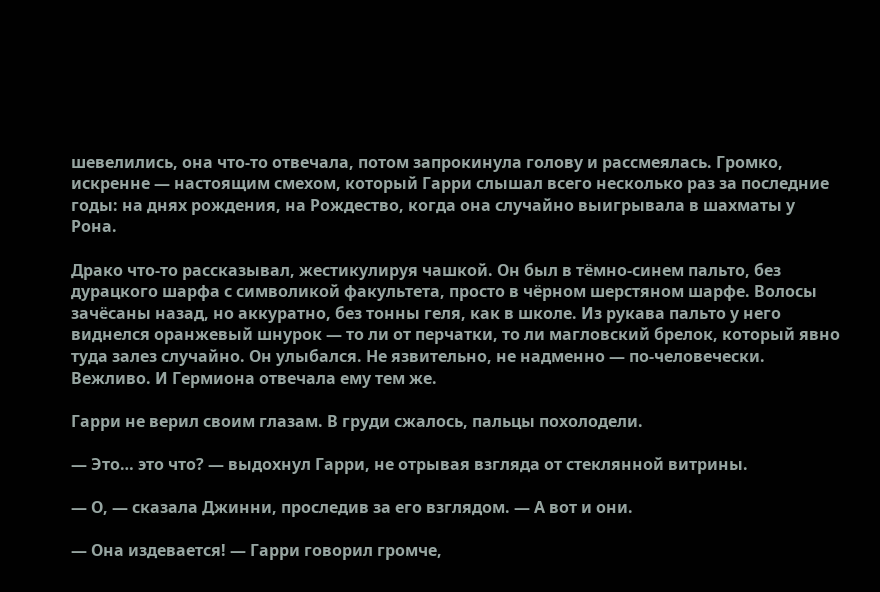шевелились, она что-то отвечала, потом запрокинула голову и рассмеялась. Громко, искренне — настоящим смехом, который Гарри слышал всего несколько раз за последние годы: на днях рождения, на Рождество, когда она случайно выигрывала в шахматы у Рона.

Драко что-то рассказывал, жестикулируя чашкой. Он был в тёмно-синем пальто, без дурацкого шарфа с символикой факультета, просто в чёрном шерстяном шарфе. Волосы зачёсаны назад, но аккуратно, без тонны геля, как в школе. Из рукава пальто у него виднелся оранжевый шнурок — то ли от перчатки, то ли магловский брелок, который явно туда залез случайно. Он улыбался. Не язвительно, не надменно — по-человечески. Вежливо. И Гермиона отвечала ему тем же.

Гарри не верил своим глазам. В груди сжалось, пальцы похолодели.

— Это… это что? — выдохнул Гарри, не отрывая взгляда от стеклянной витрины.

— О, — сказала Джинни, проследив за его взглядом. — А вот и они.

— Она издевается! — Гарри говорил громче,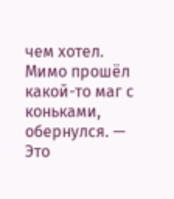чем хотел. Мимо прошёл какой-то маг с коньками, обернулся. — Это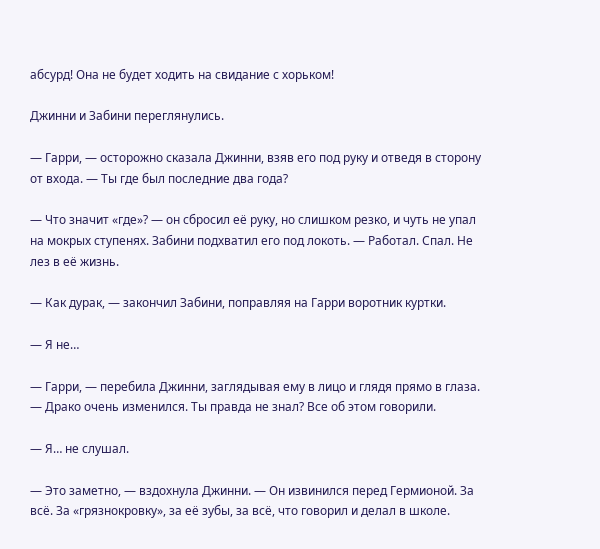абсурд! Она не будет ходить на свидание с хорьком!

Джинни и Забини переглянулись.

— Гарри, — осторожно сказала Джинни, взяв его под руку и отведя в сторону от входа. — Ты где был последние два года?

— Что значит «где»? — он сбросил её руку, но слишком резко, и чуть не упал на мокрых ступенях. Забини подхватил его под локоть. — Работал. Спал. Не лез в её жизнь.

— Как дурак, — закончил Забини, поправляя на Гарри воротник куртки.

— Я не…

— Гарри, — перебила Джинни, заглядывая ему в лицо и глядя прямо в глаза. — Драко очень изменился. Ты правда не знал? Все об этом говорили.

— Я… не слушал.

— Это заметно, — вздохнула Джинни. — Он извинился перед Гермионой. За всё. За «грязнокровку», за её зубы, за всё, что говорил и делал в школе.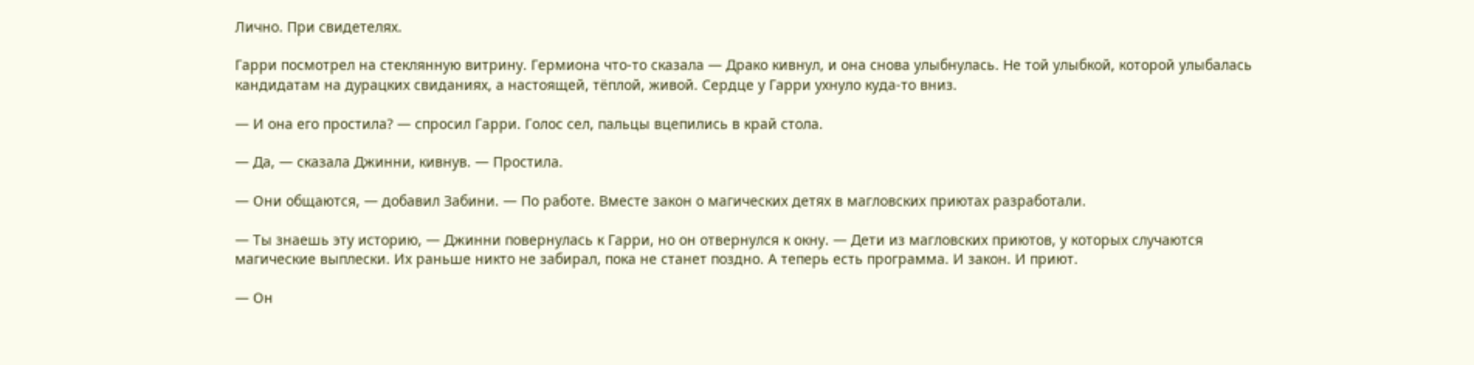Лично. При свидетелях.

Гарри посмотрел на стеклянную витрину. Гермиона что-то сказала — Драко кивнул, и она снова улыбнулась. Не той улыбкой, которой улыбалась кандидатам на дурацких свиданиях, а настоящей, тёплой, живой. Сердце у Гарри ухнуло куда-то вниз.

— И она его простила? — спросил Гарри. Голос сел, пальцы вцепились в край стола.

— Да, — сказала Джинни, кивнув. — Простила.

— Они общаются, — добавил Забини. — По работе. Вместе закон о магических детях в магловских приютах разработали.

— Ты знаешь эту историю, — Джинни повернулась к Гарри, но он отвернулся к окну. — Дети из магловских приютов, у которых случаются магические выплески. Их раньше никто не забирал, пока не станет поздно. А теперь есть программа. И закон. И приют.

— Он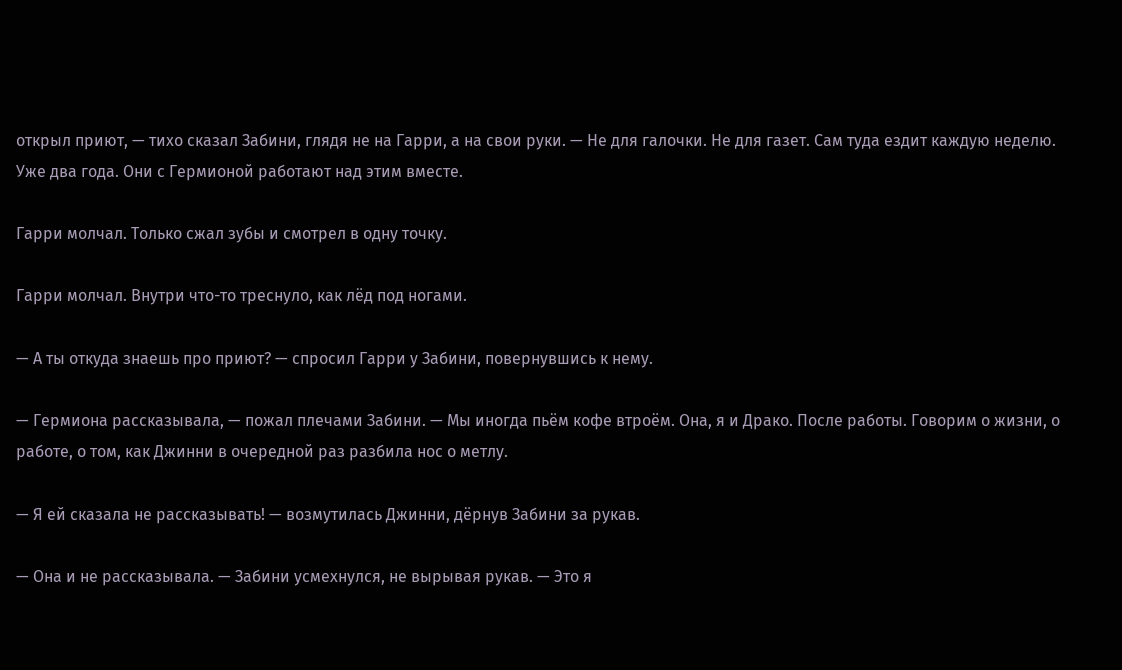открыл приют, — тихо сказал Забини, глядя не на Гарри, а на свои руки. — Не для галочки. Не для газет. Сам туда ездит каждую неделю. Уже два года. Они с Гермионой работают над этим вместе.

Гарри молчал. Только сжал зубы и смотрел в одну точку.

Гарри молчал. Внутри что-то треснуло, как лёд под ногами.

— А ты откуда знаешь про приют? — спросил Гарри у Забини, повернувшись к нему.

— Гермиона рассказывала, — пожал плечами Забини. — Мы иногда пьём кофе втроём. Она, я и Драко. После работы. Говорим о жизни, о работе, о том, как Джинни в очередной раз разбила нос о метлу.

— Я ей сказала не рассказывать! — возмутилась Джинни, дёрнув Забини за рукав.

— Она и не рассказывала. — Забини усмехнулся, не вырывая рукав. — Это я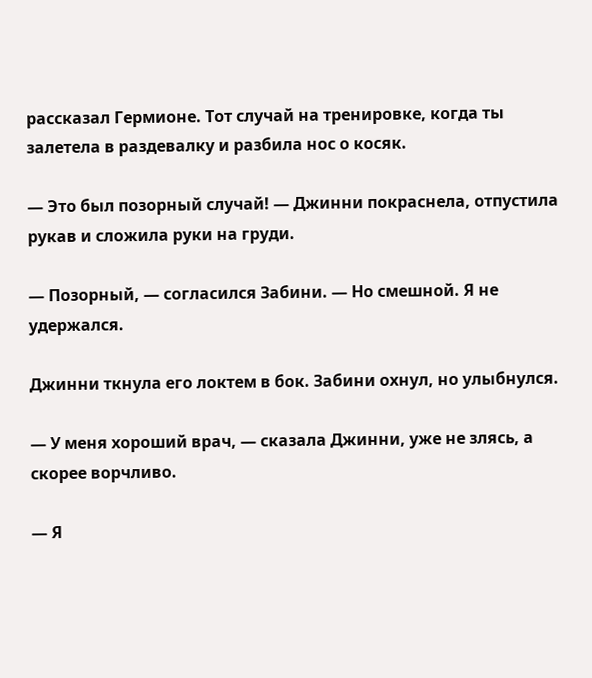рассказал Гермионе. Тот случай на тренировке, когда ты залетела в раздевалку и разбила нос о косяк.

— Это был позорный случай! — Джинни покраснела, отпустила рукав и сложила руки на груди.

— Позорный, — согласился Забини. — Но смешной. Я не удержался.

Джинни ткнула его локтем в бок. Забини охнул, но улыбнулся.

— У меня хороший врач, — сказала Джинни, уже не злясь, а скорее ворчливо.

— Я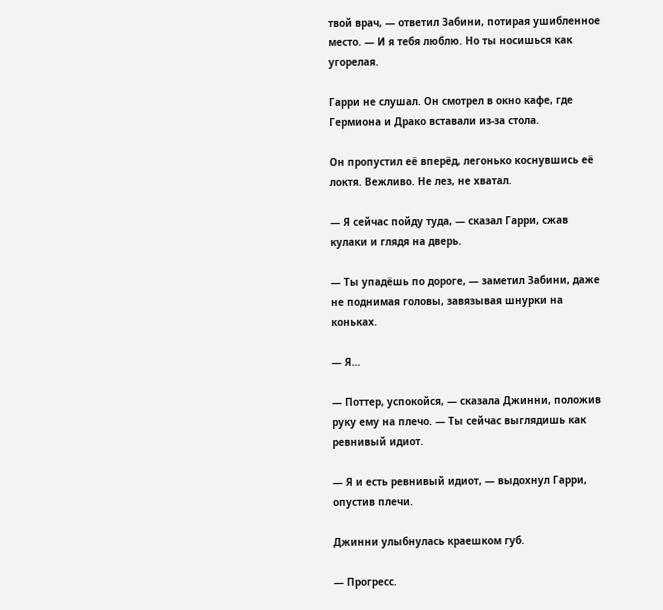твой врач, — ответил Забини, потирая ушибленное место. — И я тебя люблю. Но ты носишься как угорелая.

Гарри не слушал. Он смотрел в окно кафе, где Гермиона и Драко вставали из-за стола.

Он пропустил её вперёд, легонько коснувшись её локтя. Вежливо. Не лез, не хватал.

— Я сейчас пойду туда, — сказал Гарри, сжав кулаки и глядя на дверь.

— Ты упадёшь по дороге, — заметил Забини, даже не поднимая головы, завязывая шнурки на коньках.

— Я…

— Поттер, успокойся, — сказала Джинни, положив руку ему на плечо. — Ты сейчас выглядишь как ревнивый идиот.

— Я и есть ревнивый идиот, — выдохнул Гарри, опустив плечи.

Джинни улыбнулась краешком губ.

— Прогресс.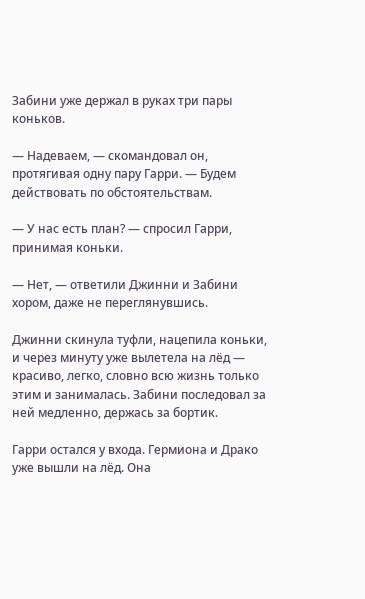Забини уже держал в руках три пары коньков.

— Надеваем, — скомандовал он, протягивая одну пару Гарри. — Будем действовать по обстоятельствам.

— У нас есть план? — спросил Гарри, принимая коньки.

— Нет, — ответили Джинни и Забини хором, даже не переглянувшись.

Джинни скинула туфли, нацепила коньки, и через минуту уже вылетела на лёд — красиво, легко, словно всю жизнь только этим и занималась. Забини последовал за ней медленно, держась за бортик.

Гарри остался у входа. Гермиона и Драко уже вышли на лёд. Она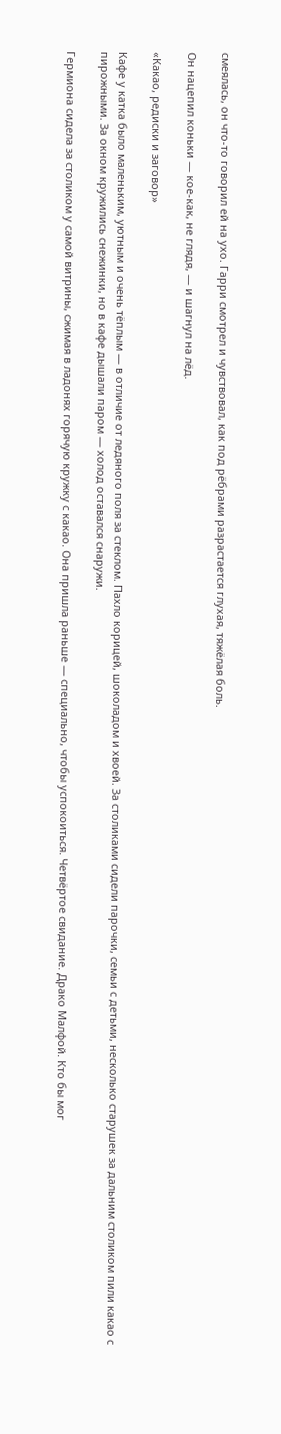смеялась, он что-то говорил ей на ухо. Гарри смотрел и чувствовал, как под рёбрами разрастается глухая, тяжёлая боль.

Он нацепил коньки — кое-как, не глядя, — и шагнул на лёд.

«Какао, редиски и заговор»

Кафе у катка было маленьким, уютным и очень тёплым — в отличие от ледяного поля за стеклом. Пахло корицей, шоколадом и хвоей. За столиками сидели парочки, семьи с детьми, несколько старушек за дальним столиком пили какао с пирожными. За окном кружились снежинки, но в кафе дышали паром — холод оставался снаружи.

Гермиона сидела за столиком у самой витрины, сжимая в ладонях горячую кружку с какао. Она пришла раньше — специально, чтобы успокоиться. Четвёртое свидание. Драко Малфой. Кто бы мог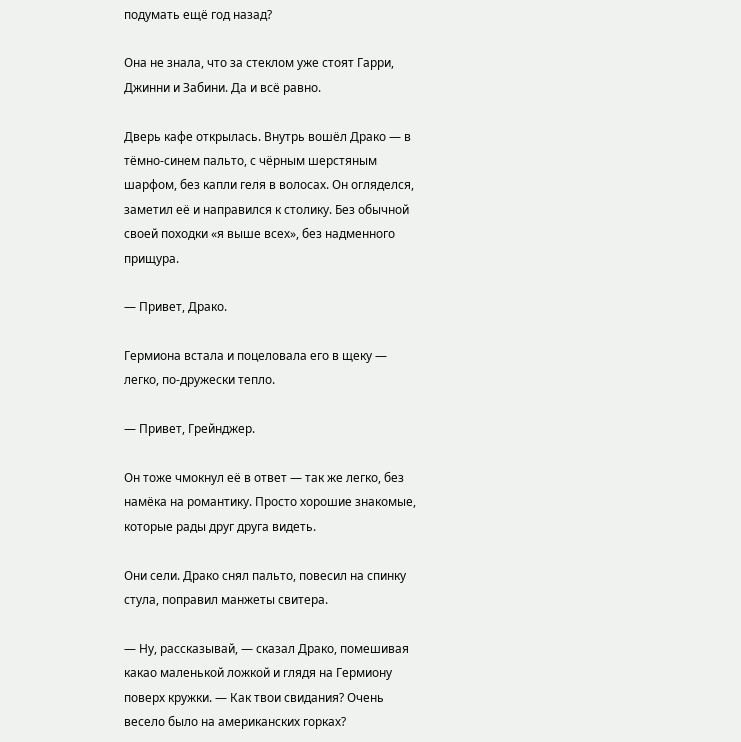подумать ещё год назад?

Она не знала, что за стеклом уже стоят Гарри, Джинни и Забини. Да и всё равно.

Дверь кафе открылась. Внутрь вошёл Драко — в тёмно-синем пальто, с чёрным шерстяным шарфом, без капли геля в волосах. Он огляделся, заметил её и направился к столику. Без обычной своей походки «я выше всех», без надменного прищура.

— Привет, Драко.

Гермиона встала и поцеловала его в щеку — легко, по-дружески тепло.

— Привет, Грейнджер.

Он тоже чмокнул её в ответ — так же легко, без намёка на романтику. Просто хорошие знакомые, которые рады друг друга видеть.

Они сели. Драко снял пальто, повесил на спинку стула, поправил манжеты свитера.

— Ну, рассказывай, — сказал Драко, помешивая какао маленькой ложкой и глядя на Гермиону поверх кружки. — Как твои свидания? Очень весело было на американских горках?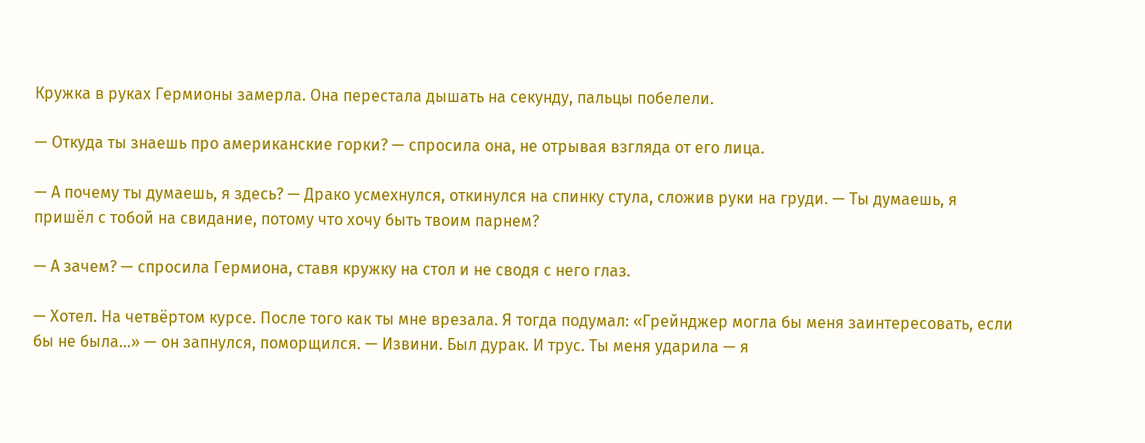Кружка в руках Гермионы замерла. Она перестала дышать на секунду, пальцы побелели.

— Откуда ты знаешь про американские горки? — спросила она, не отрывая взгляда от его лица.

— А почему ты думаешь, я здесь? — Драко усмехнулся, откинулся на спинку стула, сложив руки на груди. — Ты думаешь, я пришёл с тобой на свидание, потому что хочу быть твоим парнем?

— А зачем? — спросила Гермиона, ставя кружку на стол и не сводя с него глаз.

— Хотел. На четвёртом курсе. После того как ты мне врезала. Я тогда подумал: «Грейнджер могла бы меня заинтересовать, если бы не была…» — он запнулся, поморщился. — Извини. Был дурак. И трус. Ты меня ударила — я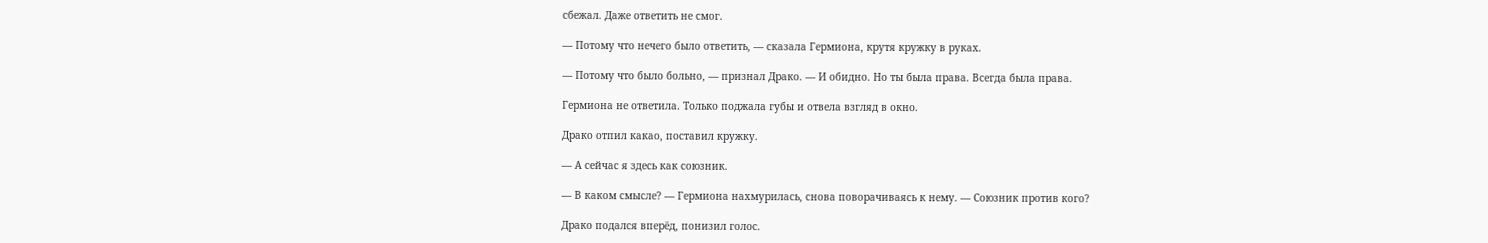сбежал. Даже ответить не смог.

— Потому что нечего было ответить, — сказала Гермиона, крутя кружку в руках.

— Потому что было больно, — признал Драко. — И обидно. Но ты была права. Всегда была права.

Гермиона не ответила. Только поджала губы и отвела взгляд в окно.

Драко отпил какао, поставил кружку.

— А сейчас я здесь как союзник.

— В каком смысле? — Гермиона нахмурилась, снова поворачиваясь к нему. — Союзник против кого?

Драко подался вперёд, понизил голос.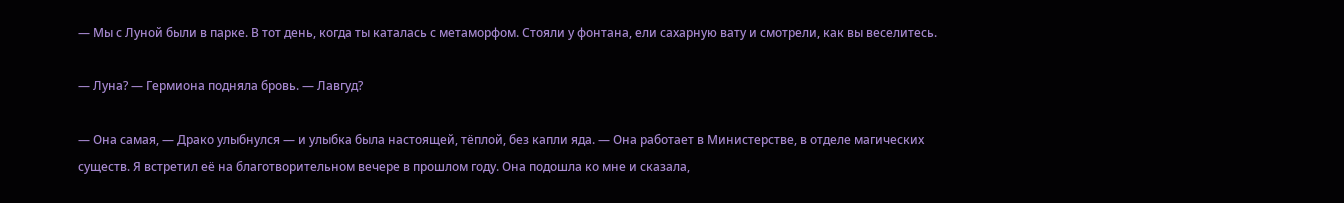— Мы с Луной были в парке. В тот день, когда ты каталась с метаморфом. Стояли у фонтана, ели сахарную вату и смотрели, как вы веселитесь.

— Луна? — Гермиона подняла бровь. — Лавгуд?

— Она самая, — Драко улыбнулся — и улыбка была настоящей, тёплой, без капли яда. — Она работает в Министерстве, в отделе магических существ. Я встретил её на благотворительном вечере в прошлом году. Она подошла ко мне и сказала,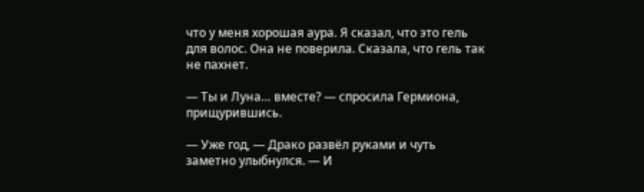что у меня хорошая аура. Я сказал, что это гель для волос. Она не поверила. Сказала, что гель так не пахнет.

— Ты и Луна… вместе? — спросила Гермиона, прищурившись.

— Уже год, — Драко развёл руками и чуть заметно улыбнулся. — И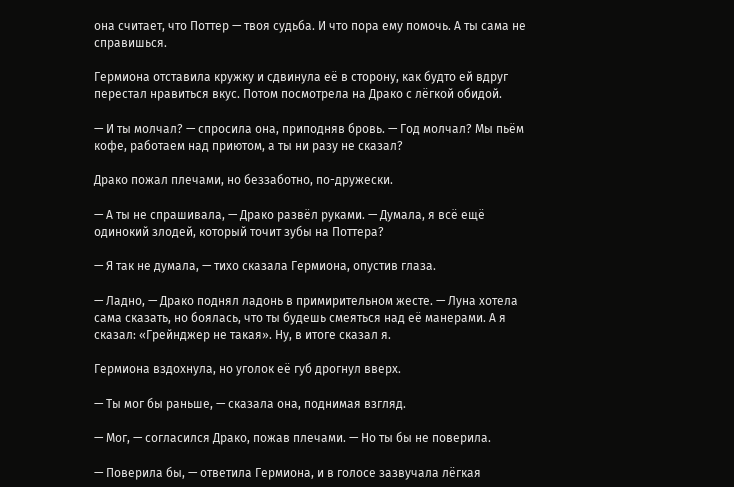она считает, что Поттер — твоя судьба. И что пора ему помочь. А ты сама не справишься.

Гермиона отставила кружку и сдвинула её в сторону, как будто ей вдруг перестал нравиться вкус. Потом посмотрела на Драко с лёгкой обидой.

— И ты молчал? — спросила она, приподняв бровь. — Год молчал? Мы пьём кофе, работаем над приютом, а ты ни разу не сказал?

Драко пожал плечами, но беззаботно, по-дружески.

— А ты не спрашивала, — Драко развёл руками. — Думала, я всё ещё одинокий злодей, который точит зубы на Поттера?

— Я так не думала, — тихо сказала Гермиона, опустив глаза.

— Ладно, — Драко поднял ладонь в примирительном жесте. — Луна хотела сама сказать, но боялась, что ты будешь смеяться над её манерами. А я сказал: «Грейнджер не такая». Ну, в итоге сказал я.

Гермиона вздохнула, но уголок её губ дрогнул вверх.

— Ты мог бы раньше, — сказала она, поднимая взгляд.

— Мог, — согласился Драко, пожав плечами. — Но ты бы не поверила.

— Поверила бы, — ответила Гермиона, и в голосе зазвучала лёгкая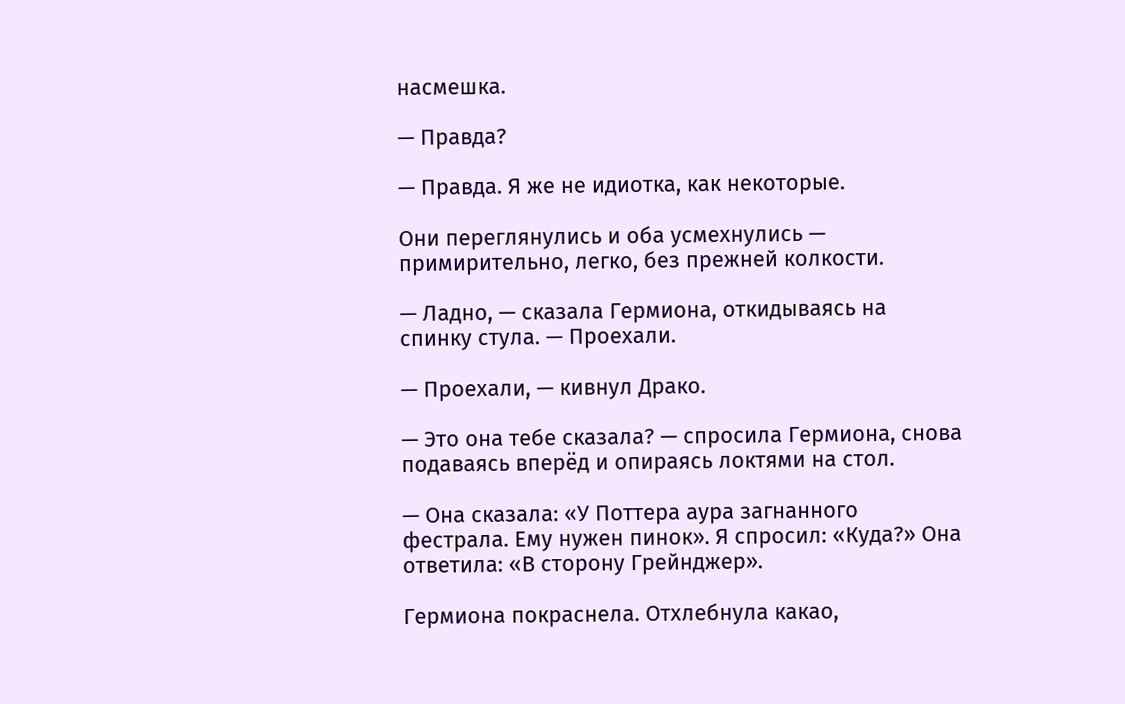насмешка.

— Правда?

— Правда. Я же не идиотка, как некоторые.

Они переглянулись и оба усмехнулись — примирительно, легко, без прежней колкости.

— Ладно, — сказала Гермиона, откидываясь на спинку стула. — Проехали.

— Проехали, — кивнул Драко.

— Это она тебе сказала? — спросила Гермиона, снова подаваясь вперёд и опираясь локтями на стол.

— Она сказала: «У Поттера аура загнанного фестрала. Ему нужен пинок». Я спросил: «Куда?» Она ответила: «В сторону Грейнджер».

Гермиона покраснела. Отхлебнула какао,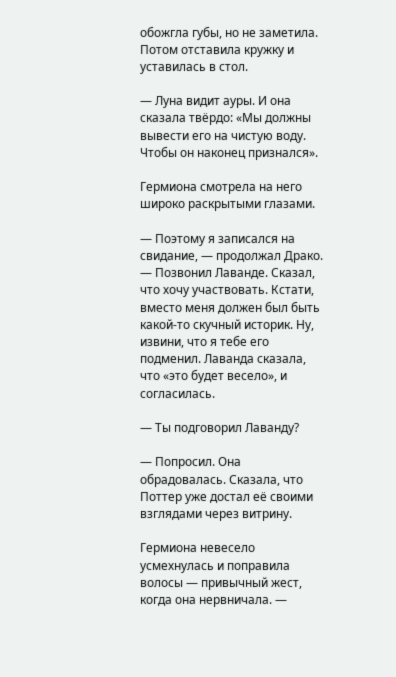обожгла губы, но не заметила. Потом отставила кружку и уставилась в стол.

— Луна видит ауры. И она сказала твёрдо: «Мы должны вывести его на чистую воду. Чтобы он наконец признался».

Гермиона смотрела на него широко раскрытыми глазами.

— Поэтому я записался на свидание, — продолжал Драко. — Позвонил Лаванде. Сказал, что хочу участвовать. Кстати, вместо меня должен был быть какой-то скучный историк. Ну, извини, что я тебе его подменил. Лаванда сказала, что «это будет весело», и согласилась.

— Ты подговорил Лаванду?

— Попросил. Она обрадовалась. Сказала, что Поттер уже достал её своими взглядами через витрину.

Гермиона невесело усмехнулась и поправила волосы — привычный жест, когда она нервничала. —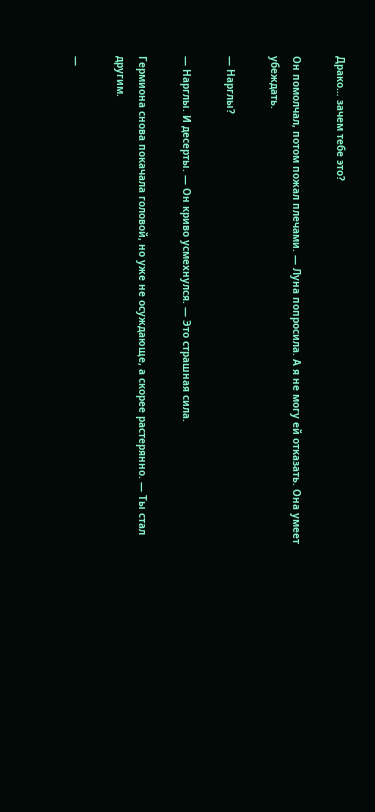Драко… зачем тебе это?

Он помолчал, потом пожал плечами. — Луна попросила. А я не могу ей отказать. Она умеет убеждать.

— Нарглы?

— Нарглы. И десерты. — Он криво усмехнулся. — Это страшная сила.

Гермиона снова покачала головой, но уже не осуждающе, а скорее растерянно. — Ты стал другим.

—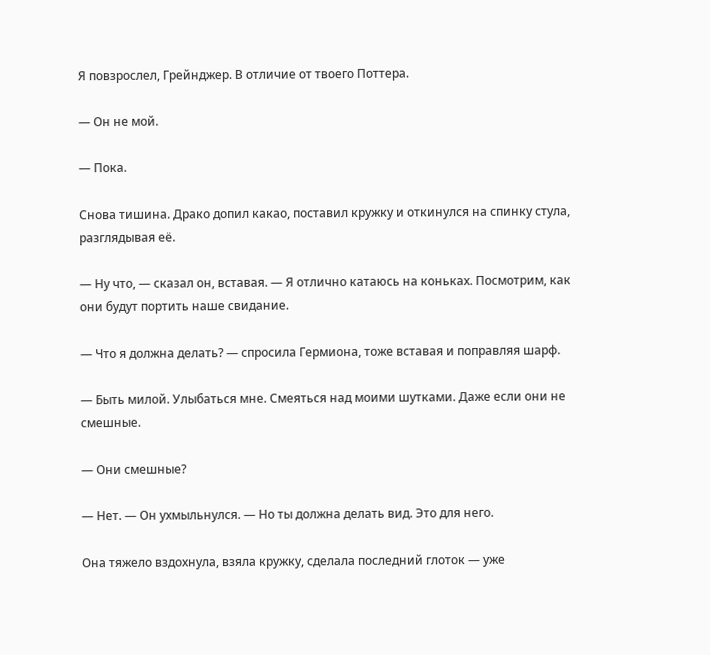Я повзрослел, Грейнджер. В отличие от твоего Поттера.

— Он не мой.

— Пока.

Снова тишина. Драко допил какао, поставил кружку и откинулся на спинку стула, разглядывая её.

— Ну что, — сказал он, вставая. — Я отлично катаюсь на коньках. Посмотрим, как они будут портить наше свидание.

— Что я должна делать? — спросила Гермиона, тоже вставая и поправляя шарф.

— Быть милой. Улыбаться мне. Смеяться над моими шутками. Даже если они не смешные.

— Они смешные?

— Нет. — Он ухмыльнулся. — Но ты должна делать вид. Это для него.

Она тяжело вздохнула, взяла кружку, сделала последний глоток — уже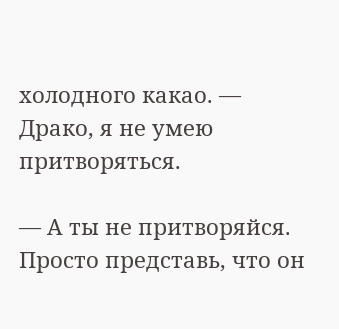холодного какао. — Драко, я не умею притворяться.

— А ты не притворяйся. Просто представь, что он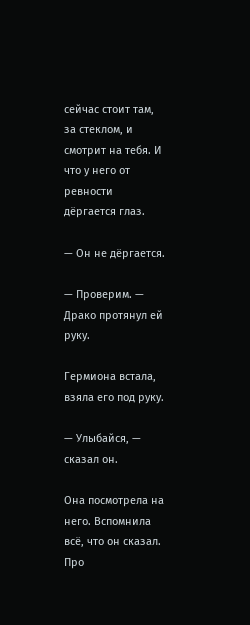сейчас стоит там, за стеклом, и смотрит на тебя. И что у него от ревности дёргается глаз.

— Он не дёргается.

— Проверим. — Драко протянул ей руку.

Гермиона встала, взяла его под руку.

— Улыбайся, — сказал он.

Она посмотрела на него. Вспомнила всё, что он сказал. Про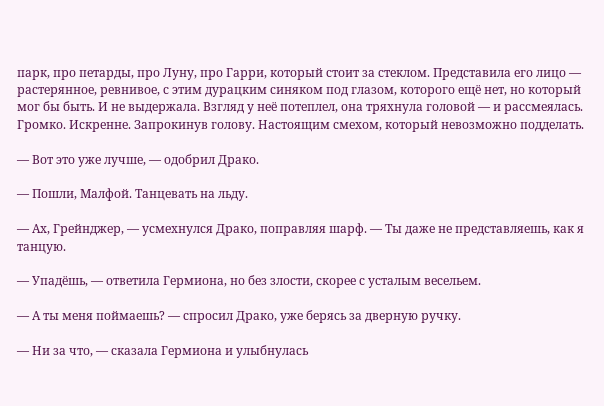парк, про петарды, про Луну, про Гарри, который стоит за стеклом. Представила его лицо — растерянное, ревнивое, с этим дурацким синяком под глазом, которого ещё нет, но который мог бы быть. И не выдержала. Взгляд у неё потеплел, она тряхнула головой — и рассмеялась. Громко. Искренне. Запрокинув голову. Настоящим смехом, который невозможно подделать.

— Вот это уже лучше, — одобрил Драко.

— Пошли, Малфой. Танцевать на льду.

— Ах, Грейнджер, — усмехнулся Драко, поправляя шарф. — Ты даже не представляешь, как я танцую.

— Упадёшь, — ответила Гермиона, но без злости, скорее с усталым весельем.

— А ты меня поймаешь? — спросил Драко, уже берясь за дверную ручку.

— Ни за что, — сказала Гермиона и улыбнулась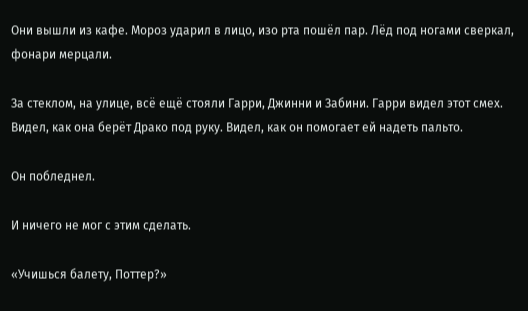Они вышли из кафе. Мороз ударил в лицо, изо рта пошёл пар. Лёд под ногами сверкал, фонари мерцали.

За стеклом, на улице, всё ещё стояли Гарри, Джинни и Забини. Гарри видел этот смех. Видел, как она берёт Драко под руку. Видел, как он помогает ей надеть пальто.

Он побледнел.

И ничего не мог с этим сделать.

«Учишься балету, Поттер?»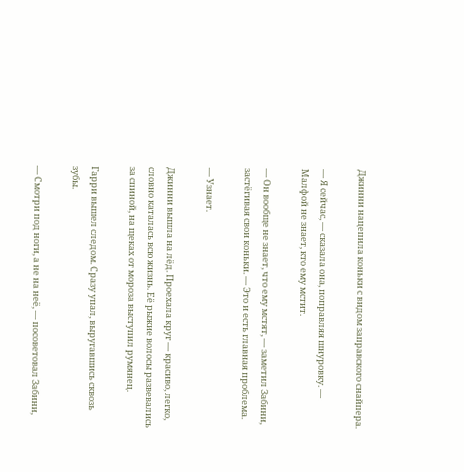Джинни нацепила коньки с видом заправского снайпера.

— Я сейчас, — сказала она, поправляя шнуровку. — Малфой не знает, кто ему мстит.

— Он вообще не знает, что ему мстят, — заметил Забини, застёгивая свои коньки. — Это и есть главная проблема.

— Узнает.

Джинни вышла на лёд. Проехала круг — красиво, легко, словно каталась всю жизнь. Её рыжие волосы развевались за спиной, на щеках от мороза выступил румянец.

Гарри вышел следом. Сразу упал, выругавшись сквозь зубы.

— Смотри под ноги, а не на неё, — посоветовал Забини,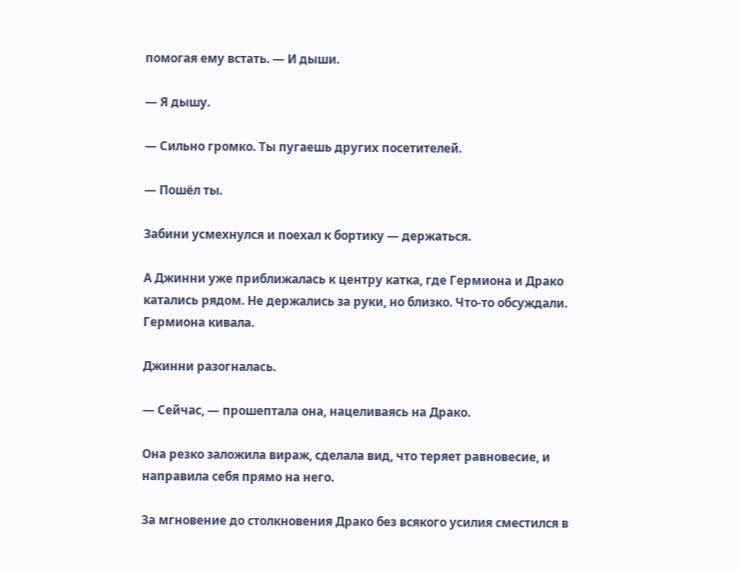помогая ему встать. — И дыши.

— Я дышу.

— Сильно громко. Ты пугаешь других посетителей.

— Пошёл ты.

Забини усмехнулся и поехал к бортику — держаться.

А Джинни уже приближалась к центру катка, где Гермиона и Драко катались рядом. Не держались за руки, но близко. Что-то обсуждали. Гермиона кивала.

Джинни разогналась.

— Сейчас, — прошептала она, нацеливаясь на Драко.

Она резко заложила вираж, сделала вид, что теряет равновесие, и направила себя прямо на него.

За мгновение до столкновения Драко без всякого усилия сместился в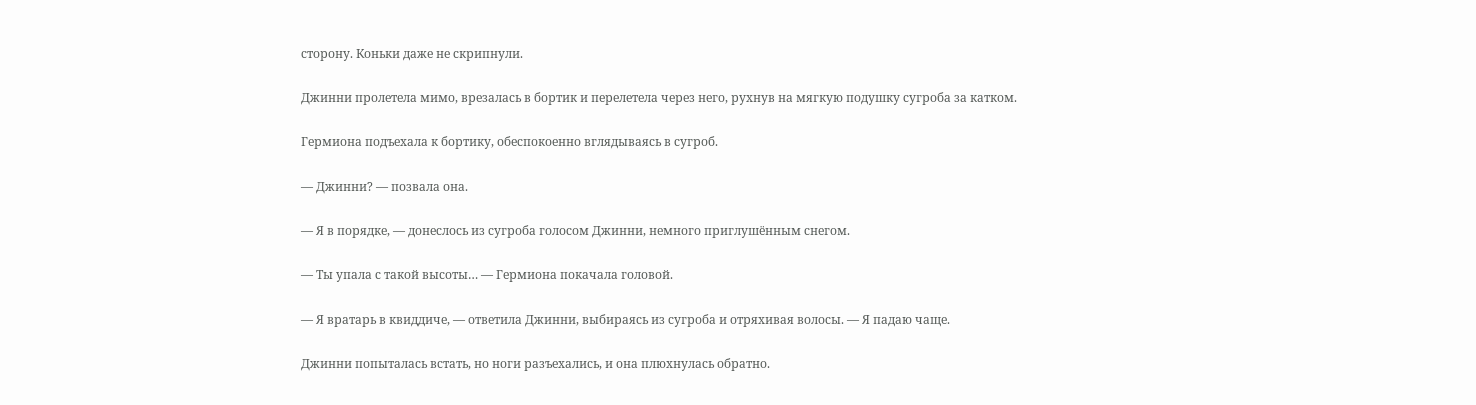сторону. Коньки даже не скрипнули.

Джинни пролетела мимо, врезалась в бортик и перелетела через него, рухнув на мягкую подушку сугроба за катком.

Гермиона подъехала к бортику, обеспокоенно вглядываясь в сугроб.

— Джинни? — позвала она.

— Я в порядке, — донеслось из сугроба голосом Джинни, немного приглушённым снегом.

— Ты упала с такой высоты… — Гермиона покачала головой.

— Я вратарь в квиддиче, — ответила Джинни, выбираясь из сугроба и отряхивая волосы. — Я падаю чаще.

Джинни попыталась встать, но ноги разъехались, и она плюхнулась обратно.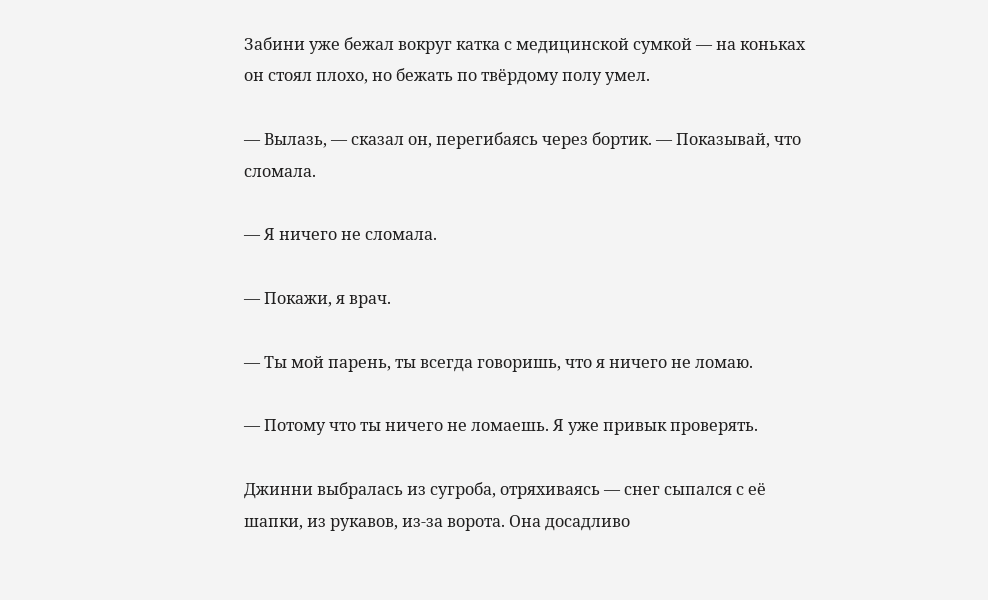Забини уже бежал вокруг катка с медицинской сумкой — на коньках он стоял плохо, но бежать по твёрдому полу умел.

— Вылазь, — сказал он, перегибаясь через бортик. — Показывай, что сломала.

— Я ничего не сломала.

— Покажи, я врач.

— Ты мой парень, ты всегда говоришь, что я ничего не ломаю.

— Потому что ты ничего не ломаешь. Я уже привык проверять.

Джинни выбралась из сугроба, отряхиваясь — снег сыпался с её шапки, из рукавов, из-за ворота. Она досадливо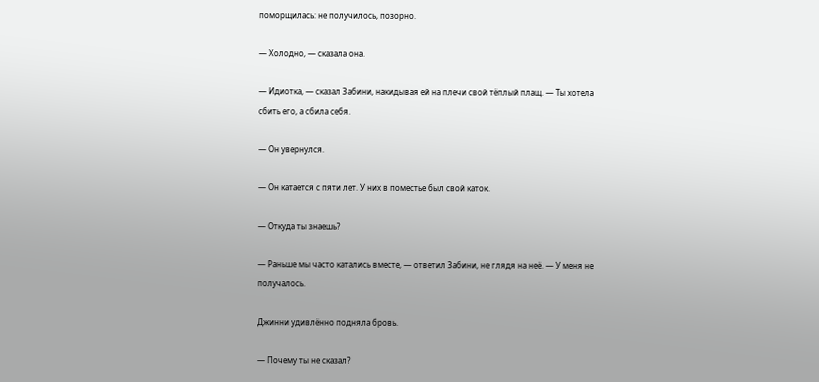поморщилась: не получилось, позорно.

— Холодно, — сказала она.

— Идиотка, — сказал Забини, накидывая ей на плечи свой тёплый плащ. — Ты хотела сбить его, а сбила себя.

— Он увернулся.

— Он катается с пяти лет. У них в поместье был свой каток.

— Откуда ты знаешь?

— Раньше мы часто катались вместе, — ответил Забини, не глядя на неё. — У меня не получалось.

Джинни удивлённо подняла бровь.

— Почему ты не сказал?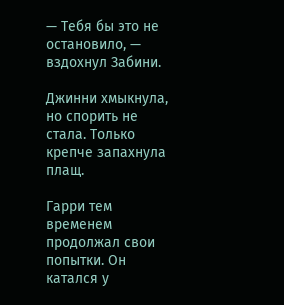— Тебя бы это не остановило, — вздохнул Забини.

Джинни хмыкнула, но спорить не стала. Только крепче запахнула плащ.

Гарри тем временем продолжал свои попытки. Он катался у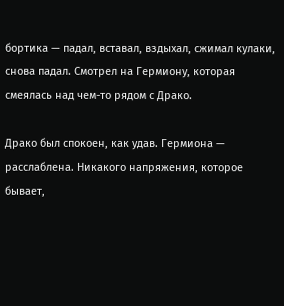бортика — падал, вставал, вздыхал, сжимал кулаки, снова падал. Смотрел на Гермиону, которая смеялась над чем-то рядом с Драко.

Драко был спокоен, как удав. Гермиона — расслаблена. Никакого напряжения, которое бывает,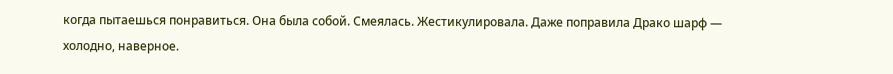когда пытаешься понравиться. Она была собой. Смеялась. Жестикулировала. Даже поправила Драко шарф — холодно, наверное.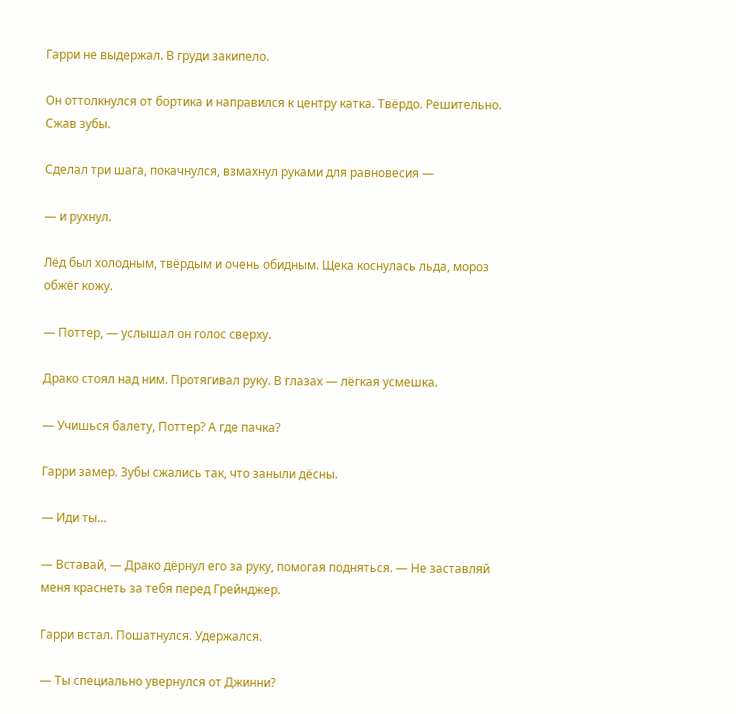Гарри не выдержал. В груди закипело.

Он оттолкнулся от бортика и направился к центру катка. Твёрдо. Решительно. Сжав зубы.

Сделал три шага, покачнулся, взмахнул руками для равновесия —

— и рухнул.

Лёд был холодным, твёрдым и очень обидным. Щека коснулась льда, мороз обжёг кожу.

— Поттер, — услышал он голос сверху.

Драко стоял над ним. Протягивал руку. В глазах — лёгкая усмешка.

— Учишься балету, Поттер? А где пачка?

Гарри замер. Зубы сжались так, что заныли дёсны.

— Иди ты…

— Вставай, — Драко дёрнул его за руку, помогая подняться. — Не заставляй меня краснеть за тебя перед Грейнджер.

Гарри встал. Пошатнулся. Удержался.

— Ты специально увернулся от Джинни?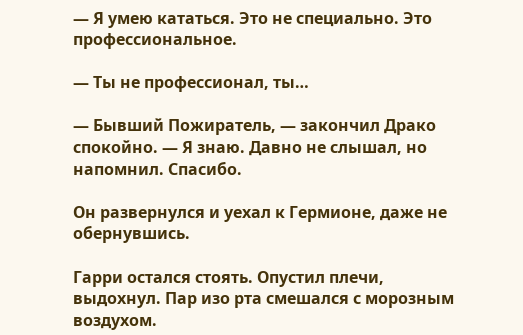— Я умею кататься. Это не специально. Это профессиональное.

— Ты не профессионал, ты…

— Бывший Пожиратель, — закончил Драко спокойно. — Я знаю. Давно не слышал, но напомнил. Спасибо.

Он развернулся и уехал к Гермионе, даже не обернувшись.

Гарри остался стоять. Опустил плечи, выдохнул. Пар изо рта смешался с морозным воздухом.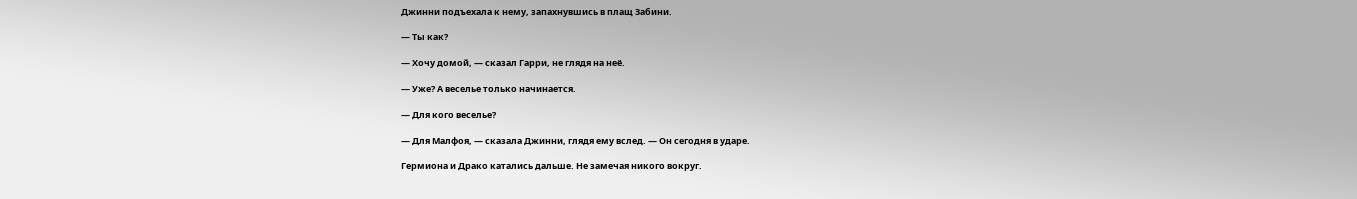Джинни подъехала к нему, запахнувшись в плащ Забини.

— Ты как?

— Хочу домой, — сказал Гарри, не глядя на неё.

— Уже? А веселье только начинается.

— Для кого веселье?

— Для Малфоя, — сказала Джинни, глядя ему вслед. — Он сегодня в ударе.

Гермиона и Драко катались дальше. Не замечая никого вокруг.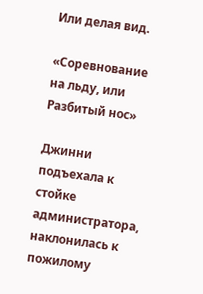Или делая вид.

«Соревнование на льду, или Разбитый нос»

Джинни подъехала к стойке администратора, наклонилась к пожилому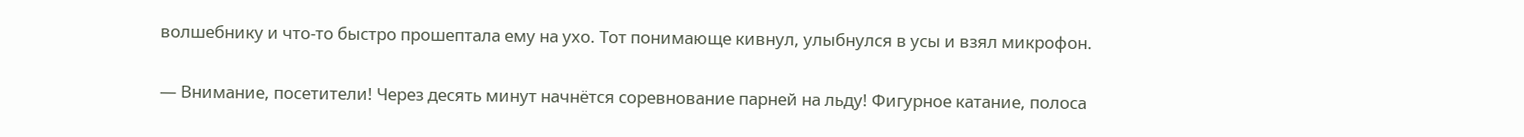волшебнику и что-то быстро прошептала ему на ухо. Тот понимающе кивнул, улыбнулся в усы и взял микрофон.

— Внимание, посетители! Через десять минут начнётся соревнование парней на льду! Фигурное катание, полоса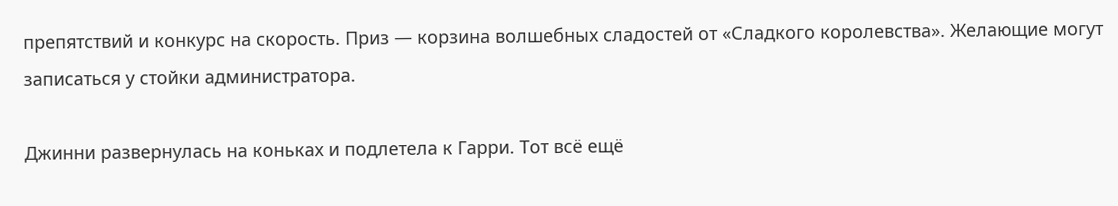препятствий и конкурс на скорость. Приз — корзина волшебных сладостей от «Сладкого королевства». Желающие могут записаться у стойки администратора.

Джинни развернулась на коньках и подлетела к Гарри. Тот всё ещё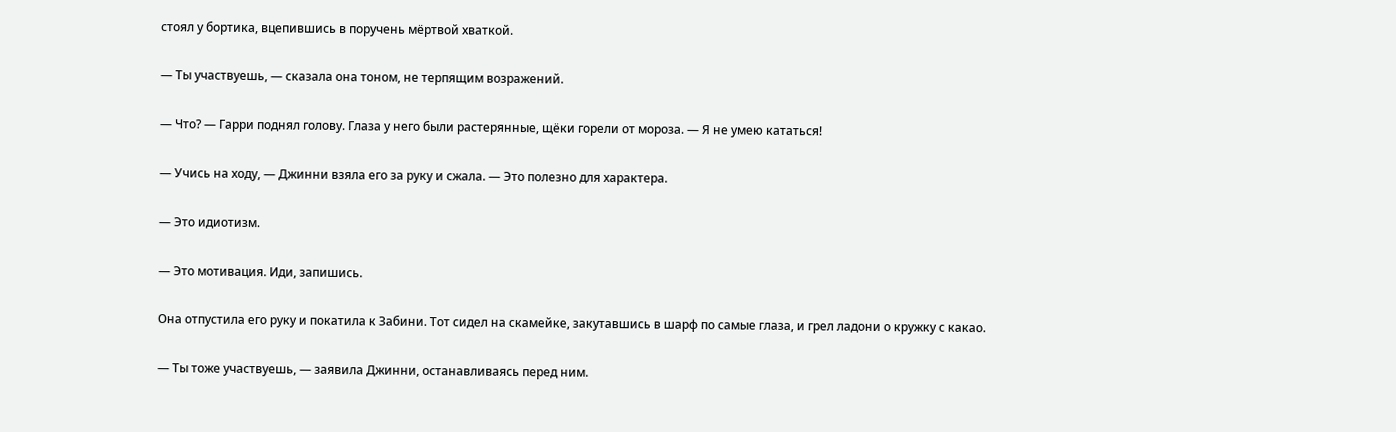стоял у бортика, вцепившись в поручень мёртвой хваткой.

— Ты участвуешь, — сказала она тоном, не терпящим возражений.

— Что? — Гарри поднял голову. Глаза у него были растерянные, щёки горели от мороза. — Я не умею кататься!

— Учись на ходу, — Джинни взяла его за руку и сжала. — Это полезно для характера.

— Это идиотизм.

— Это мотивация. Иди, запишись.

Она отпустила его руку и покатила к Забини. Тот сидел на скамейке, закутавшись в шарф по самые глаза, и грел ладони о кружку с какао.

— Ты тоже участвуешь, — заявила Джинни, останавливаясь перед ним.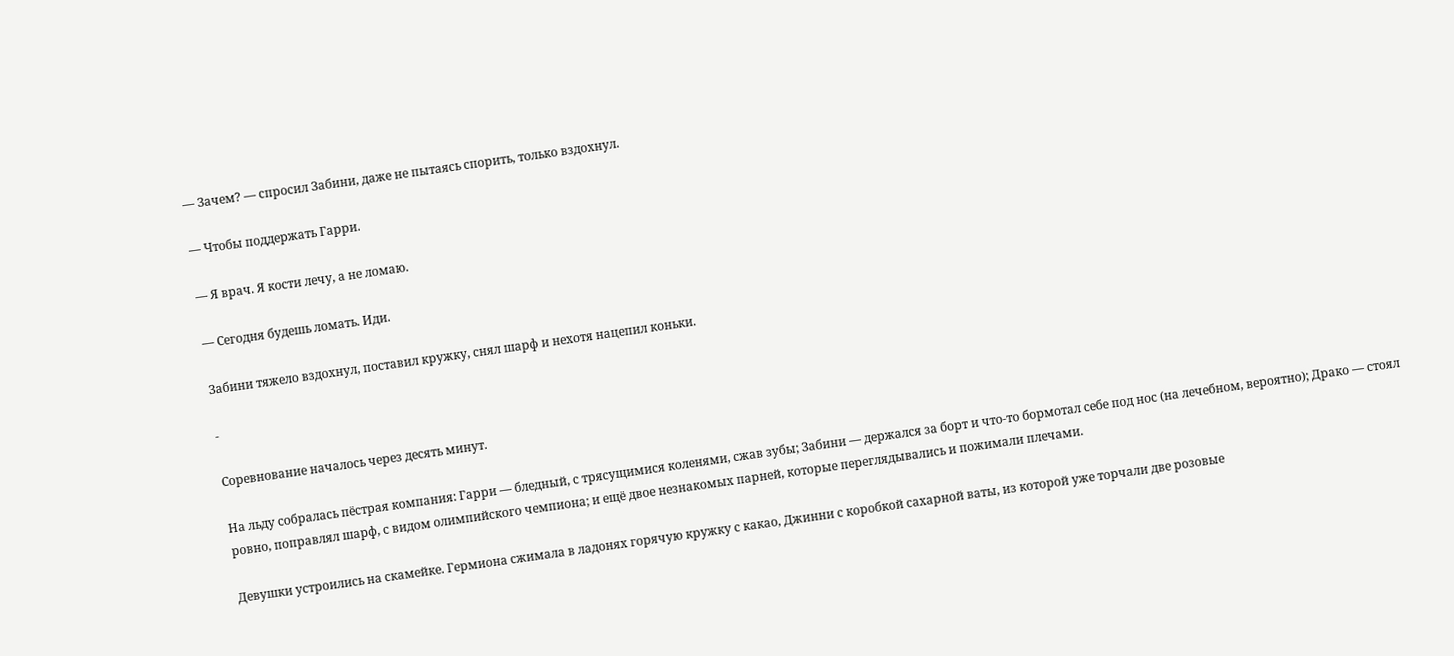— Зачем? — спросил Забини, даже не пытаясь спорить, только вздохнул.

— Чтобы поддержать Гарри.

— Я врач. Я кости лечу, а не ломаю.

— Сегодня будешь ломать. Иди.

Забини тяжело вздохнул, поставил кружку, снял шарф и нехотя нацепил коньки.

-

Соревнование началось через десять минут.

На льду собралась пёстрая компания: Гарри — бледный, с трясущимися коленями, сжав зубы; Забини — держался за борт и что-то бормотал себе под нос (на лечебном, вероятно); Драко — стоял ровно, поправлял шарф, с видом олимпийского чемпиона; и ещё двое незнакомых парней, которые переглядывались и пожимали плечами.

Девушки устроились на скамейке. Гермиона сжимала в ладонях горячую кружку с какао, Джинни с коробкой сахарной ваты, из которой уже торчали две розовые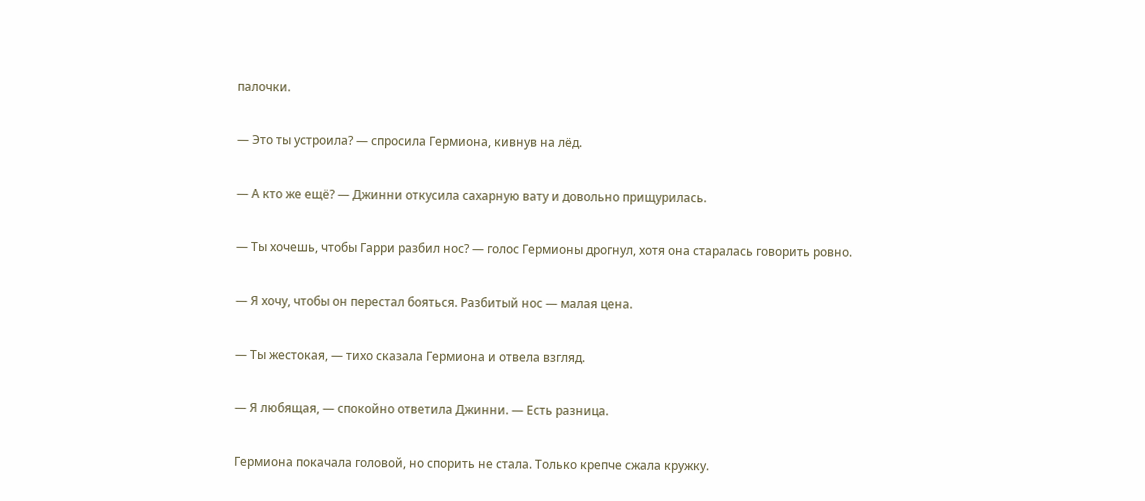палочки.

— Это ты устроила? — спросила Гермиона, кивнув на лёд.

— А кто же ещё? — Джинни откусила сахарную вату и довольно прищурилась.

— Ты хочешь, чтобы Гарри разбил нос? — голос Гермионы дрогнул, хотя она старалась говорить ровно.

— Я хочу, чтобы он перестал бояться. Разбитый нос — малая цена.

— Ты жестокая, — тихо сказала Гермиона и отвела взгляд.

— Я любящая, — спокойно ответила Джинни. — Есть разница.

Гермиона покачала головой, но спорить не стала. Только крепче сжала кружку.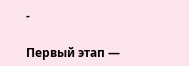-

Первый этап —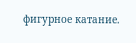фигурное катание.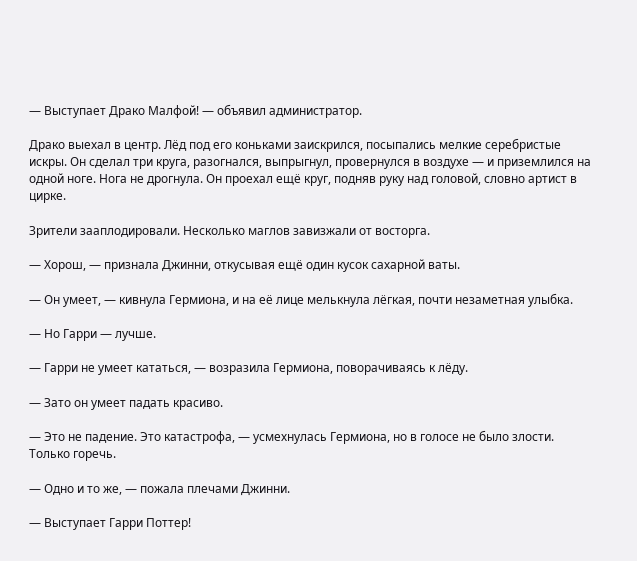— Выступает Драко Малфой! — объявил администратор.

Драко выехал в центр. Лёд под его коньками заискрился, посыпались мелкие серебристые искры. Он сделал три круга, разогнался, выпрыгнул, провернулся в воздухе — и приземлился на одной ноге. Нога не дрогнула. Он проехал ещё круг, подняв руку над головой, словно артист в цирке.

Зрители зааплодировали. Несколько маглов завизжали от восторга.

— Хорош, — признала Джинни, откусывая ещё один кусок сахарной ваты.

— Он умеет, — кивнула Гермиона, и на её лице мелькнула лёгкая, почти незаметная улыбка.

— Но Гарри — лучше.

— Гарри не умеет кататься, — возразила Гермиона, поворачиваясь к лёду.

— Зато он умеет падать красиво.

— Это не падение. Это катастрофа, — усмехнулась Гермиона, но в голосе не было злости. Только горечь.

— Одно и то же, — пожала плечами Джинни.

— Выступает Гарри Поттер!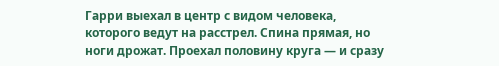Гарри выехал в центр с видом человека, которого ведут на расстрел. Спина прямая, но ноги дрожат. Проехал половину круга — и сразу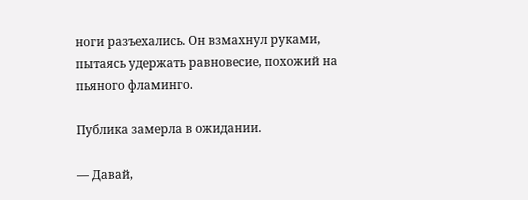ноги разъехались. Он взмахнул руками, пытаясь удержать равновесие, похожий на пьяного фламинго.

Публика замерла в ожидании.

— Давай,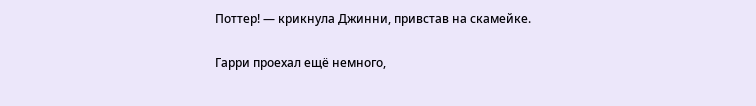Поттер! — крикнула Джинни, привстав на скамейке.

Гарри проехал ещё немного,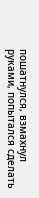пошатнулся, взмахнул руками, попытался сделать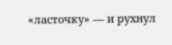«ласточку» — и рухнул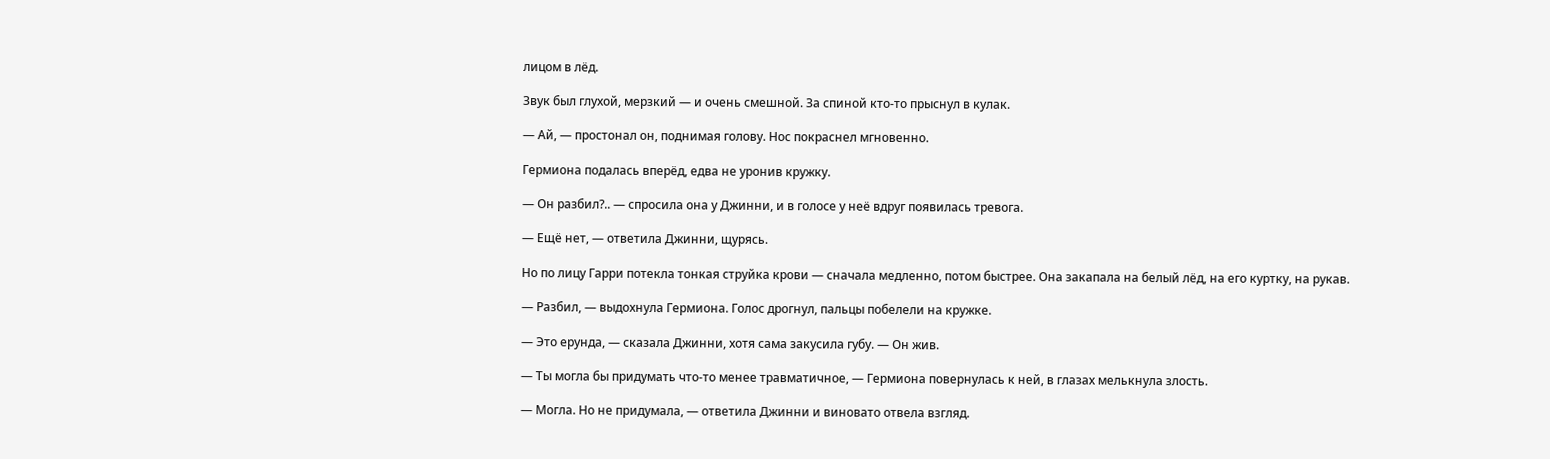лицом в лёд.

Звук был глухой, мерзкий — и очень смешной. За спиной кто-то прыснул в кулак.

— Ай, — простонал он, поднимая голову. Нос покраснел мгновенно.

Гермиона подалась вперёд, едва не уронив кружку.

— Он разбил?.. — спросила она у Джинни, и в голосе у неё вдруг появилась тревога.

— Ещё нет, — ответила Джинни, щурясь.

Но по лицу Гарри потекла тонкая струйка крови — сначала медленно, потом быстрее. Она закапала на белый лёд, на его куртку, на рукав.

— Разбил, — выдохнула Гермиона. Голос дрогнул, пальцы побелели на кружке.

— Это ерунда, — сказала Джинни, хотя сама закусила губу. — Он жив.

— Ты могла бы придумать что-то менее травматичное, — Гермиона повернулась к ней, в глазах мелькнула злость.

— Могла. Но не придумала, — ответила Джинни и виновато отвела взгляд.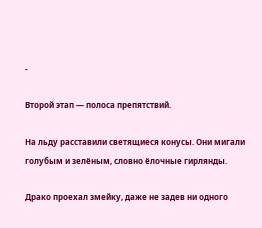-

Второй этап — полоса препятствий.

На льду расставили светящиеся конусы. Они мигали голубым и зелёным, словно ёлочные гирлянды.

Драко проехал змейку, даже не задев ни одного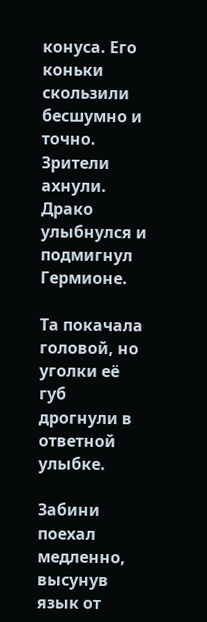конуса. Его коньки скользили бесшумно и точно. Зрители ахнули. Драко улыбнулся и подмигнул Гермионе.

Та покачала головой, но уголки её губ дрогнули в ответной улыбке.

Забини поехал медленно, высунув язык от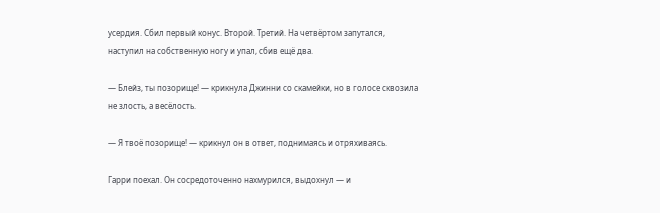усердия. Сбил первый конус. Второй. Третий. На четвёртом запутался, наступил на собственную ногу и упал, сбив ещё два.

— Блейз, ты позорище! — крикнула Джинни со скамейки, но в голосе сквозила не злость, а весёлость.

— Я твоё позорище! — крикнул он в ответ, поднимаясь и отряхиваясь.

Гарри поехал. Он сосредоточенно нахмурился, выдохнул — и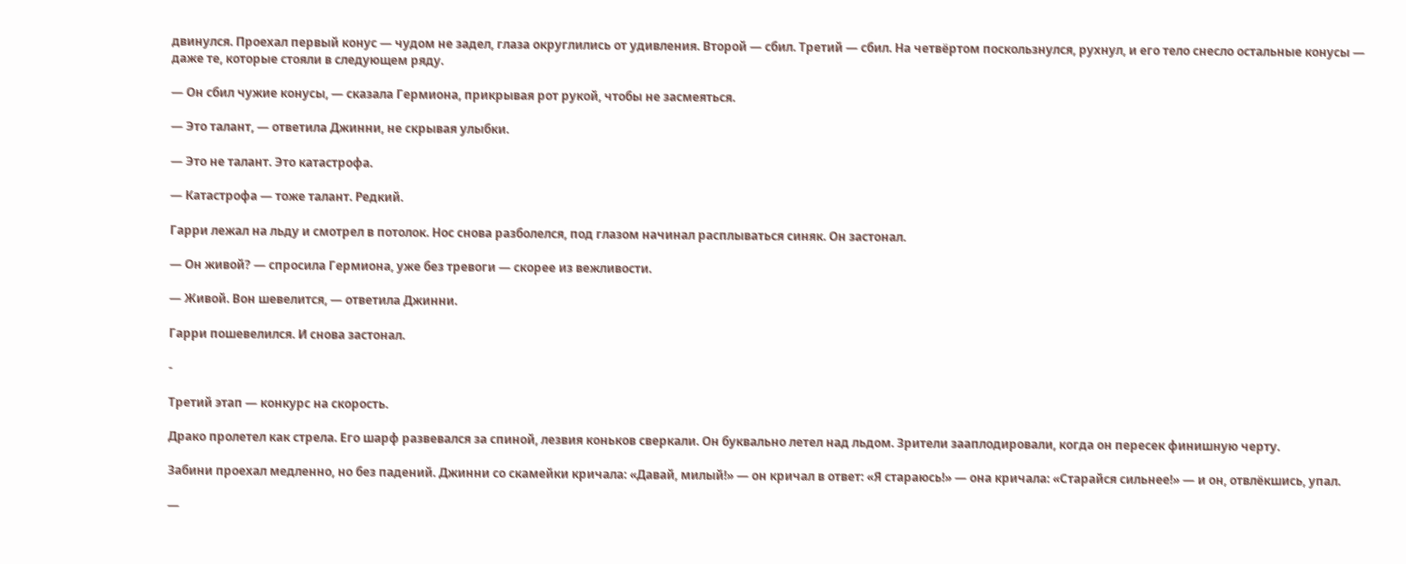двинулся. Проехал первый конус — чудом не задел, глаза округлились от удивления. Второй — сбил. Третий — сбил. На четвёртом поскользнулся, рухнул, и его тело снесло остальные конусы — даже те, которые стояли в следующем ряду.

— Он сбил чужие конусы, — сказала Гермиона, прикрывая рот рукой, чтобы не засмеяться.

— Это талант, — ответила Джинни, не скрывая улыбки.

— Это не талант. Это катастрофа.

— Катастрофа — тоже талант. Редкий.

Гарри лежал на льду и смотрел в потолок. Нос снова разболелся, под глазом начинал расплываться синяк. Он застонал.

— Он живой? — спросила Гермиона, уже без тревоги — скорее из вежливости.

— Живой. Вон шевелится, — ответила Джинни.

Гарри пошевелился. И снова застонал.

-

Третий этап — конкурс на скорость.

Драко пролетел как стрела. Его шарф развевался за спиной, лезвия коньков сверкали. Он буквально летел над льдом. Зрители зааплодировали, когда он пересек финишную черту.

Забини проехал медленно, но без падений. Джинни со скамейки кричала: «Давай, милый!» — он кричал в ответ: «Я стараюсь!» — она кричала: «Старайся сильнее!» — и он, отвлёкшись, упал.

—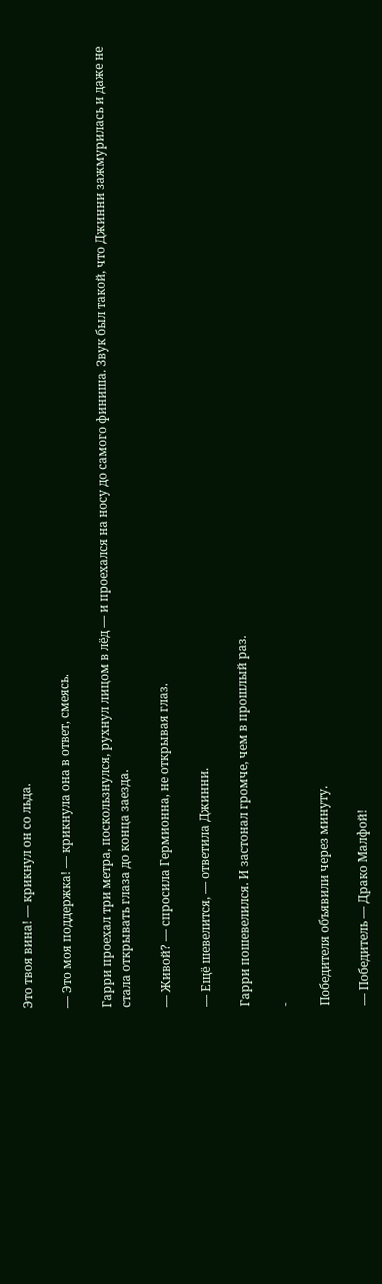Это твоя вина! — крикнул он со льда.

— Это моя поддержка! — крикнула она в ответ, смеясь.

Гарри проехал три метра, поскользнулся, рухнул лицом в лёд — и проехался на носу до самого финиша. Звук был такой, что Джинни зажмурилась и даже не стала открывать глаза до конца заезда.

— Живой? — спросила Гермионна, не открывая глаз.

— Ещё шевелится, — ответила Джинни.

Гарри пошевелился. И застонал громче, чем в прошлый раз.

-

Победителя объявили через минуту.

— Победитель — Драко Малфой!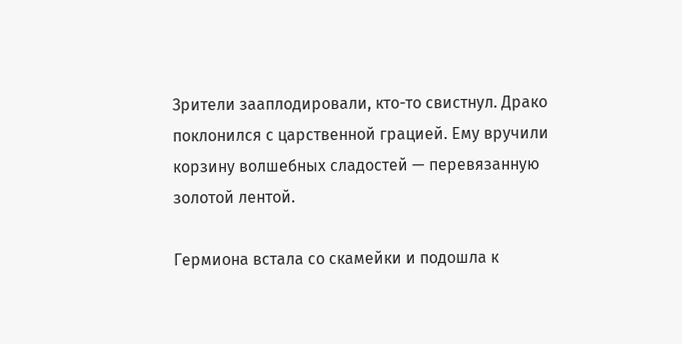Зрители зааплодировали, кто-то свистнул. Драко поклонился с царственной грацией. Ему вручили корзину волшебных сладостей — перевязанную золотой лентой.

Гермиона встала со скамейки и подошла к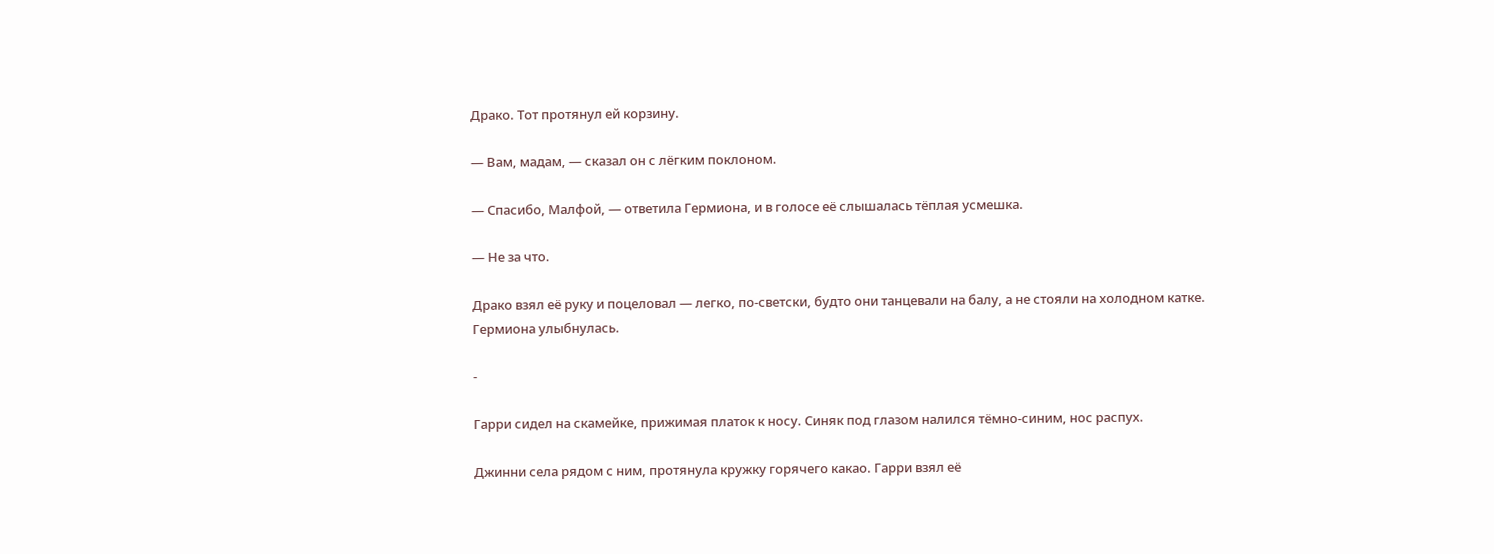Драко. Тот протянул ей корзину.

— Вам, мадам, — сказал он с лёгким поклоном.

— Спасибо, Малфой, — ответила Гермиона, и в голосе её слышалась тёплая усмешка.

— Не за что.

Драко взял её руку и поцеловал — легко, по-светски, будто они танцевали на балу, а не стояли на холодном катке. Гермиона улыбнулась.

-

Гарри сидел на скамейке, прижимая платок к носу. Синяк под глазом налился тёмно-синим, нос распух.

Джинни села рядом с ним, протянула кружку горячего какао. Гарри взял её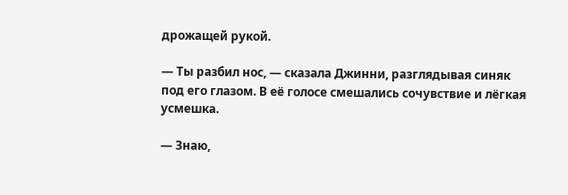дрожащей рукой.

— Ты разбил нос, — сказала Джинни, разглядывая синяк под его глазом. В её голосе смешались сочувствие и лёгкая усмешка.

— Знаю,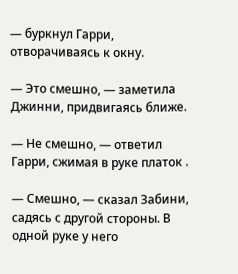— буркнул Гарри, отворачиваясь к окну.

— Это смешно, — заметила Джинни, придвигаясь ближе.

— Не смешно, — ответил Гарри, сжимая в руке платок .

— Смешно, — сказал Забини, садясь с другой стороны. В одной руке у него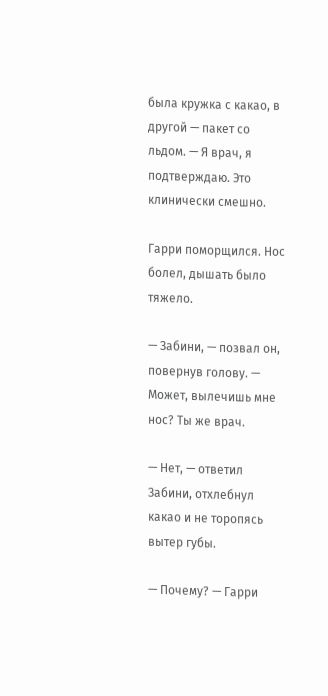была кружка с какао, в другой — пакет со льдом. — Я врач, я подтверждаю. Это клинически смешно.

Гарри поморщился. Нос болел, дышать было тяжело.

— Забини, — позвал он, повернув голову. — Может, вылечишь мне нос? Ты же врач.

— Нет, — ответил Забини, отхлебнул какао и не торопясь вытер губы.

— Почему? — Гарри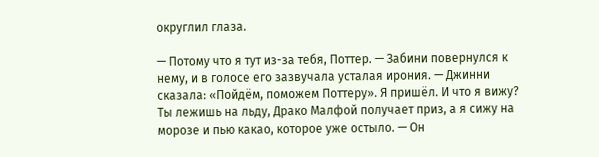округлил глаза.

— Потому что я тут из-за тебя, Поттер. — Забини повернулся к нему, и в голосе его зазвучала усталая ирония. — Джинни сказала: «Пойдём, поможем Поттеру». Я пришёл. И что я вижу? Ты лежишь на льду, Драко Малфой получает приз, а я сижу на морозе и пью какао, которое уже остыло. — Он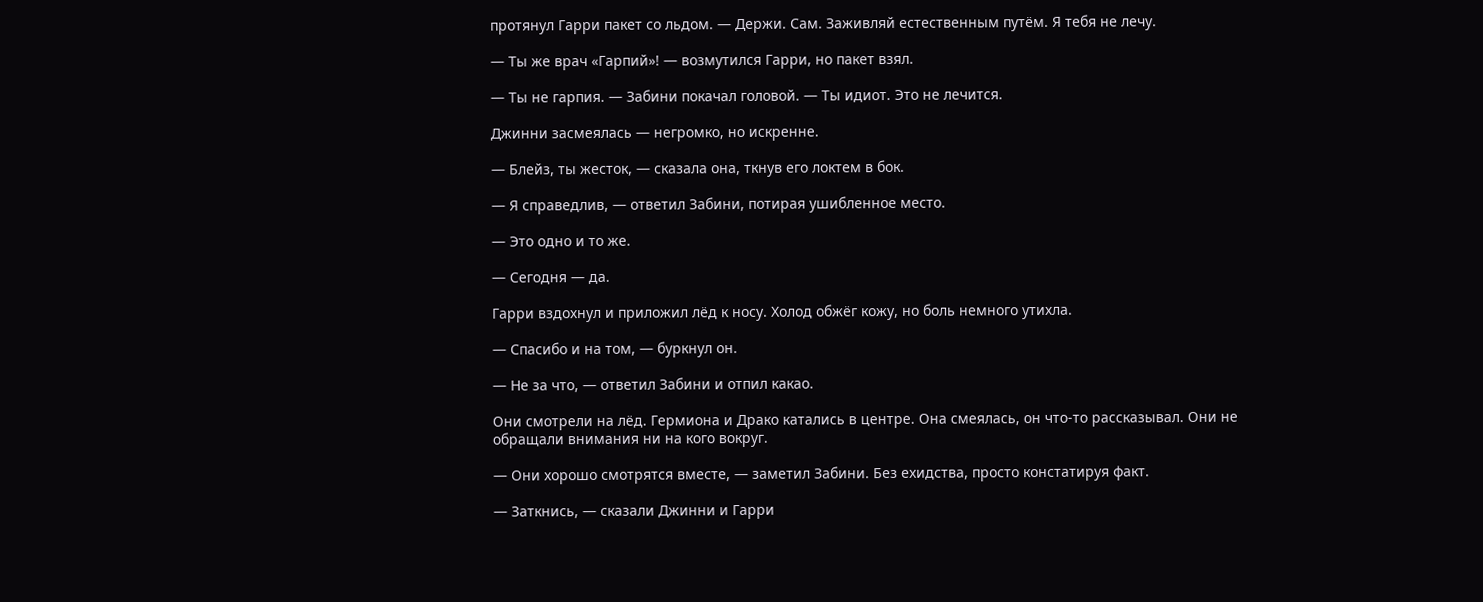протянул Гарри пакет со льдом. — Держи. Сам. Заживляй естественным путём. Я тебя не лечу.

— Ты же врач «Гарпий»! — возмутился Гарри, но пакет взял.

— Ты не гарпия. — Забини покачал головой. — Ты идиот. Это не лечится.

Джинни засмеялась — негромко, но искренне.

— Блейз, ты жесток, — сказала она, ткнув его локтем в бок.

— Я справедлив, — ответил Забини, потирая ушибленное место.

— Это одно и то же.

— Сегодня — да.

Гарри вздохнул и приложил лёд к носу. Холод обжёг кожу, но боль немного утихла.

— Спасибо и на том, — буркнул он.

— Не за что, — ответил Забини и отпил какао.

Они смотрели на лёд. Гермиона и Драко катались в центре. Она смеялась, он что-то рассказывал. Они не обращали внимания ни на кого вокруг.

— Они хорошо смотрятся вместе, — заметил Забини. Без ехидства, просто констатируя факт.

— Заткнись, — сказали Джинни и Гарри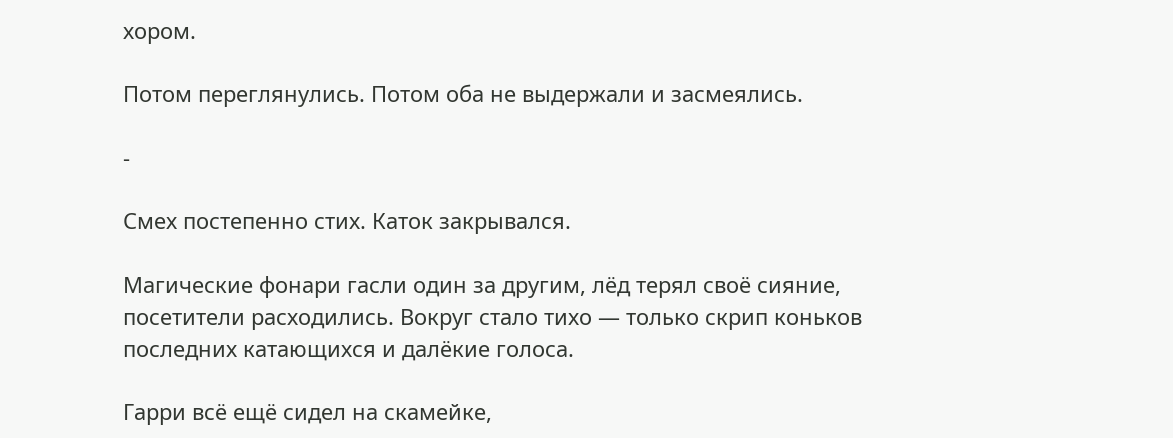хором.

Потом переглянулись. Потом оба не выдержали и засмеялись.

-

Смех постепенно стих. Каток закрывался.

Магические фонари гасли один за другим, лёд терял своё сияние, посетители расходились. Вокруг стало тихо — только скрип коньков последних катающихся и далёкие голоса.

Гарри всё ещё сидел на скамейке,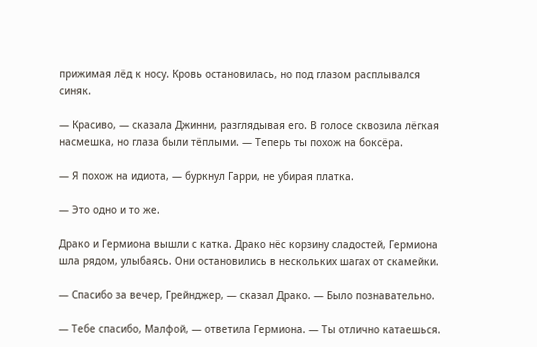прижимая лёд к носу. Кровь остановилась, но под глазом расплывался синяк.

— Красиво, — сказала Джинни, разглядывая его. В голосе сквозила лёгкая насмешка, но глаза были тёплыми. — Теперь ты похож на боксёра.

— Я похож на идиота, — буркнул Гарри, не убирая платка.

— Это одно и то же.

Драко и Гермиона вышли с катка. Драко нёс корзину сладостей, Гермиона шла рядом, улыбаясь. Они остановились в нескольких шагах от скамейки.

— Спасибо за вечер, Грейнджер, — сказал Драко. — Было познавательно.

— Тебе спасибо, Малфой, — ответила Гермиона. — Ты отлично катаешься.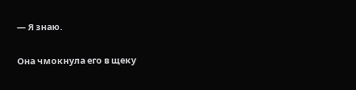— Я знаю.

Она чмокнула его в щеку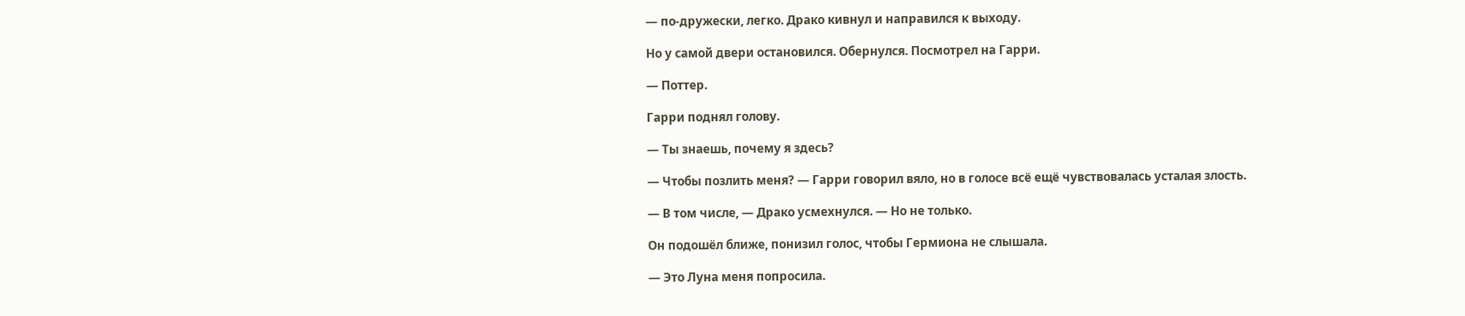— по-дружески, легко. Драко кивнул и направился к выходу.

Но у самой двери остановился. Обернулся. Посмотрел на Гарри.

— Поттер.

Гарри поднял голову.

— Ты знаешь, почему я здесь?

— Чтобы позлить меня? — Гарри говорил вяло, но в голосе всё ещё чувствовалась усталая злость.

— В том числе, — Драко усмехнулся. — Но не только.

Он подошёл ближе, понизил голос, чтобы Гермиона не слышала.

— Это Луна меня попросила.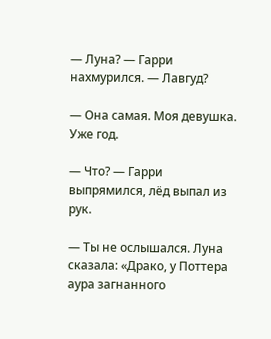— Луна? — Гарри нахмурился. — Лавгуд?

— Она самая. Моя девушка. Уже год.

— Что? — Гарри выпрямился, лёд выпал из рук.

— Ты не ослышался. Луна сказала: «Драко, у Поттера аура загнанного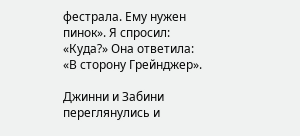фестрала. Ему нужен пинок». Я спросил: «Куда?» Она ответила: «В сторону Грейнджер».

Джинни и Забини переглянулись и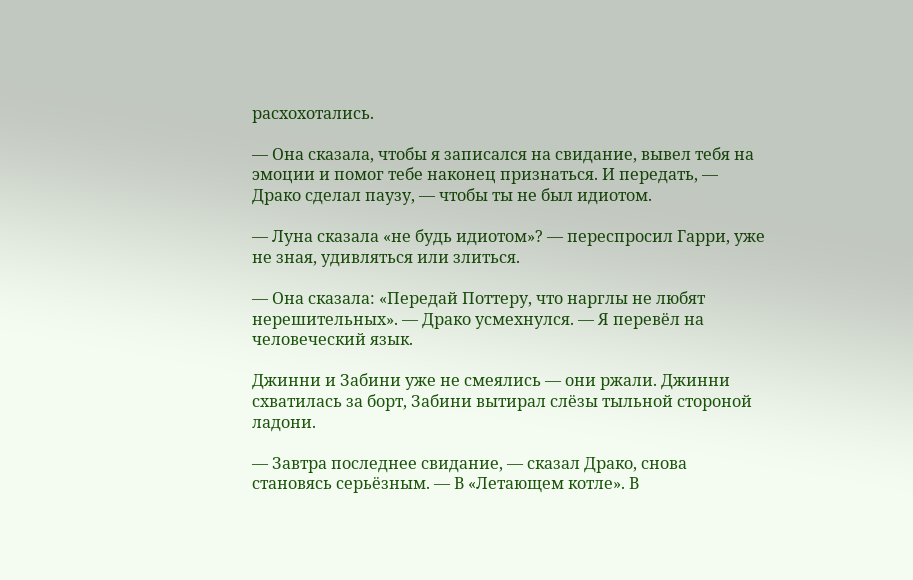расхохотались.

— Она сказала, чтобы я записался на свидание, вывел тебя на эмоции и помог тебе наконец признаться. И передать, — Драко сделал паузу, — чтобы ты не был идиотом.

— Луна сказала «не будь идиотом»? — переспросил Гарри, уже не зная, удивляться или злиться.

— Она сказала: «Передай Поттеру, что нарглы не любят нерешительных». — Драко усмехнулся. — Я перевёл на человеческий язык.

Джинни и Забини уже не смеялись — они ржали. Джинни схватилась за борт, Забини вытирал слёзы тыльной стороной ладони.

— Завтра последнее свидание, — сказал Драко, снова становясь серьёзным. — В «Летающем котле». В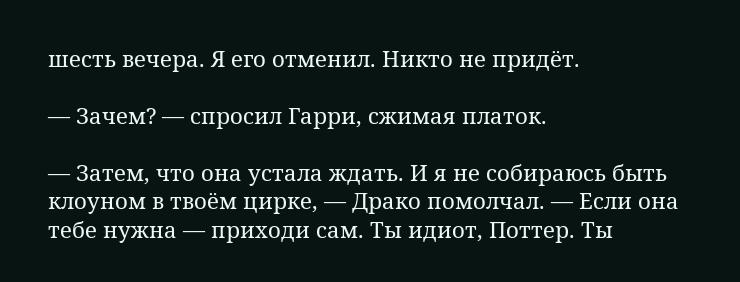шесть вечера. Я его отменил. Никто не придёт.

— Зачем? — спросил Гарри, сжимая платок.

— Затем, что она устала ждать. И я не собираюсь быть клоуном в твоём цирке, — Драко помолчал. — Если она тебе нужна — приходи сам. Ты идиот, Поттер. Ты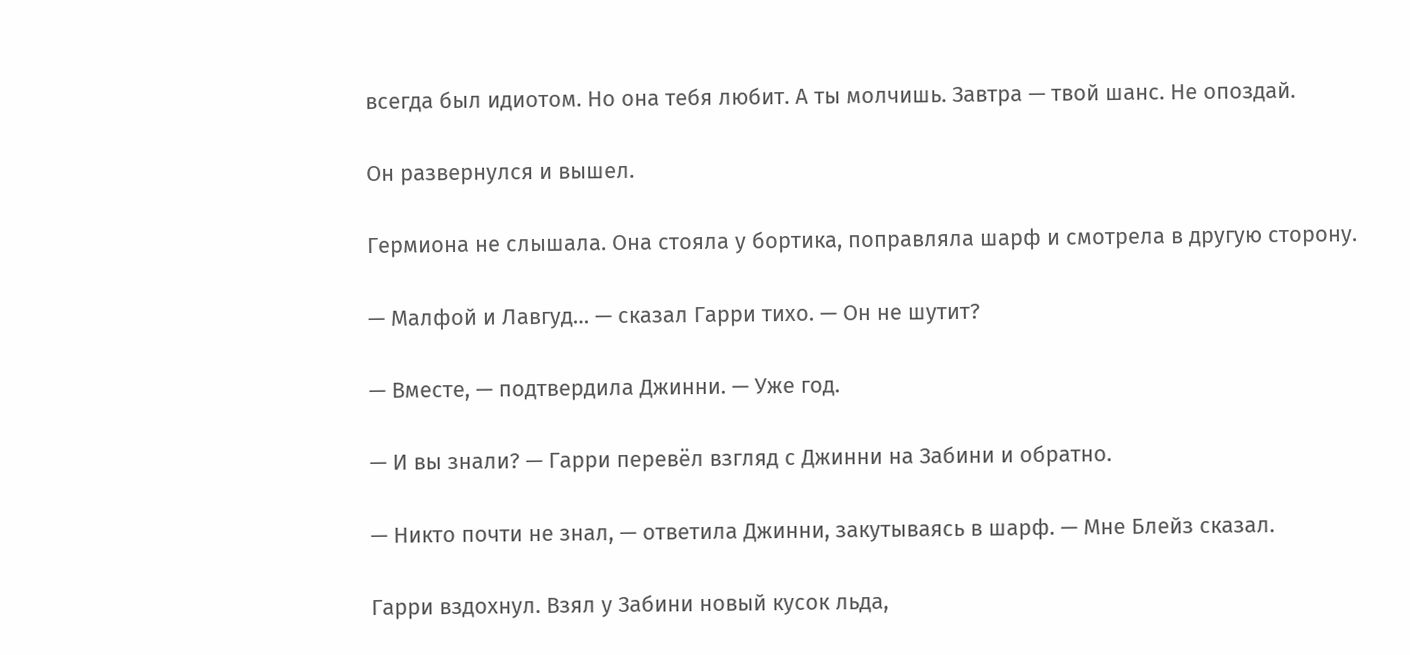всегда был идиотом. Но она тебя любит. А ты молчишь. Завтра — твой шанс. Не опоздай.

Он развернулся и вышел.

Гермиона не слышала. Она стояла у бортика, поправляла шарф и смотрела в другую сторону.

— Малфой и Лавгуд… — сказал Гарри тихо. — Он не шутит?

— Вместе, — подтвердила Джинни. — Уже год.

— И вы знали? — Гарри перевёл взгляд с Джинни на Забини и обратно.

— Никто почти не знал, — ответила Джинни, закутываясь в шарф. — Мне Блейз сказал.

Гарри вздохнул. Взял у Забини новый кусок льда,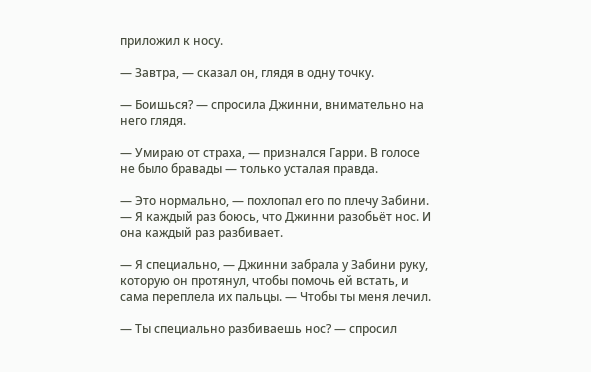приложил к носу.

— Завтра, — сказал он, глядя в одну точку.

— Боишься? — спросила Джинни, внимательно на него глядя.

— Умираю от страха, — признался Гарри. В голосе не было бравады — только усталая правда.

— Это нормально, — похлопал его по плечу Забини. — Я каждый раз боюсь, что Джинни разобьёт нос. И она каждый раз разбивает.

— Я специально, — Джинни забрала у Забини руку, которую он протянул, чтобы помочь ей встать, и сама переплела их пальцы. — Чтобы ты меня лечил.

— Ты специально разбиваешь нос? — спросил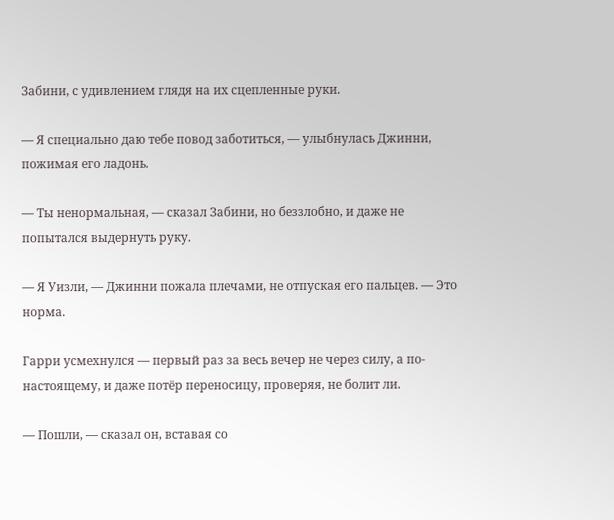Забини, с удивлением глядя на их сцепленные руки.

— Я специально даю тебе повод заботиться, — улыбнулась Джинни, пожимая его ладонь.

— Ты ненормальная, — сказал Забини, но беззлобно, и даже не попытался выдернуть руку.

— Я Уизли, — Джинни пожала плечами, не отпуская его пальцев. — Это норма.

Гарри усмехнулся — первый раз за весь вечер не через силу, а по-настоящему, и даже потёр переносицу, проверяя, не болит ли.

— Пошли, — сказал он, вставая со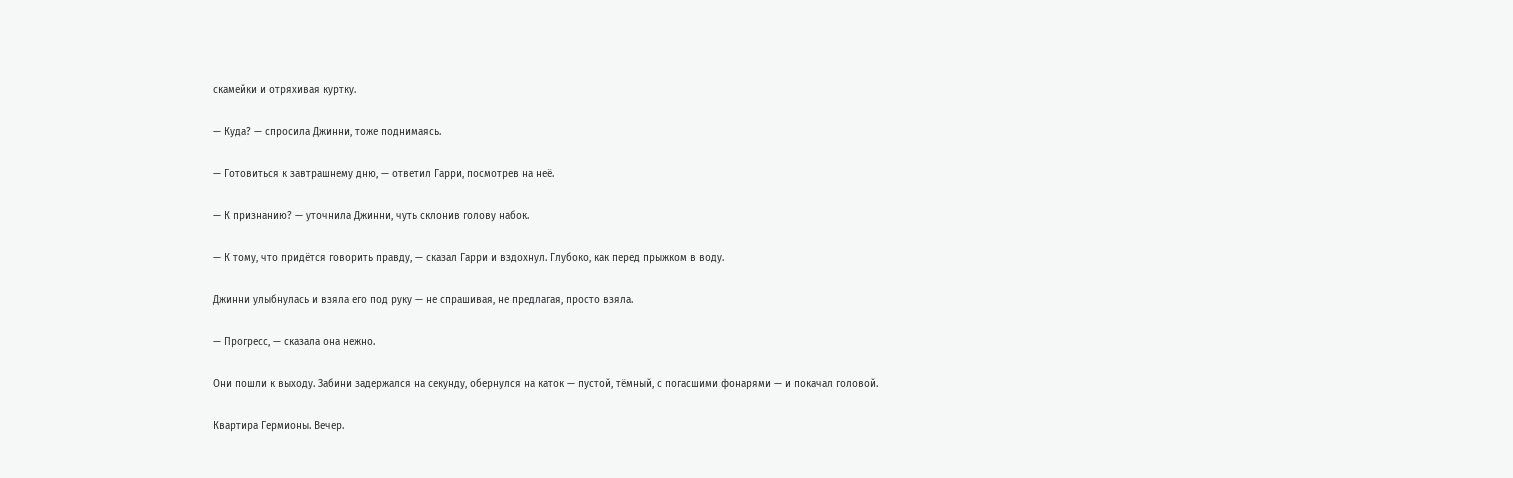скамейки и отряхивая куртку.

— Куда? — спросила Джинни, тоже поднимаясь.

— Готовиться к завтрашнему дню, — ответил Гарри, посмотрев на неё.

— К признанию? — уточнила Джинни, чуть склонив голову набок.

— К тому, что придётся говорить правду, — сказал Гарри и вздохнул. Глубоко, как перед прыжком в воду.

Джинни улыбнулась и взяла его под руку — не спрашивая, не предлагая, просто взяла.

— Прогресс, — сказала она нежно.

Они пошли к выходу. Забини задержался на секунду, обернулся на каток — пустой, тёмный, с погасшими фонарями — и покачал головой.

Квартира Гермионы. Вечер.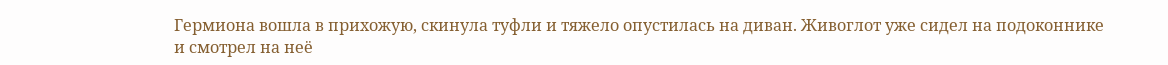Гермиона вошла в прихожую, скинула туфли и тяжело опустилась на диван. Живоглот уже сидел на подоконнике и смотрел на неё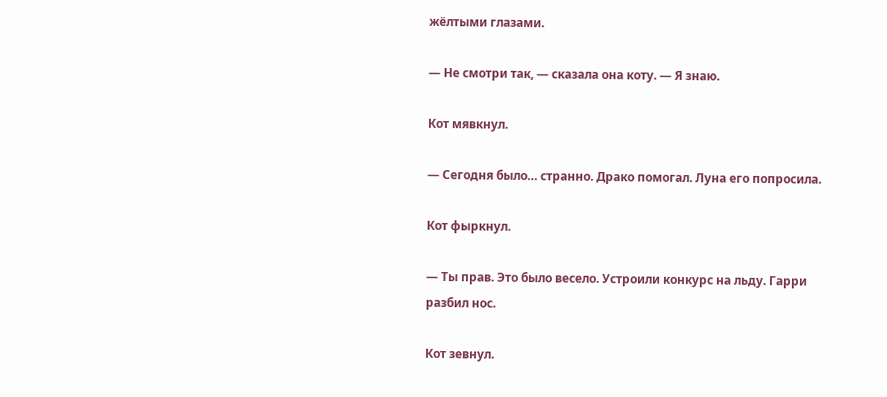жёлтыми глазами.

— Не смотри так, — сказала она коту. — Я знаю.

Кот мявкнул.

— Сегодня было… странно. Драко помогал. Луна его попросила.

Кот фыркнул.

— Ты прав. Это было весело. Устроили конкурс на льду. Гарри разбил нос.

Кот зевнул.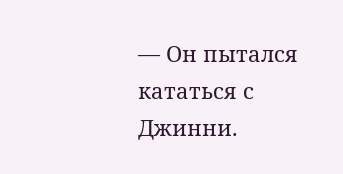— Он пытался кататься с Джинни.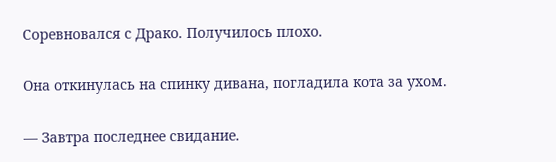Соревновался с Драко. Получилось плохо.

Она откинулась на спинку дивана, погладила кота за ухом.

— Завтра последнее свидание.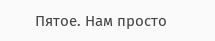Пятое. Нам просто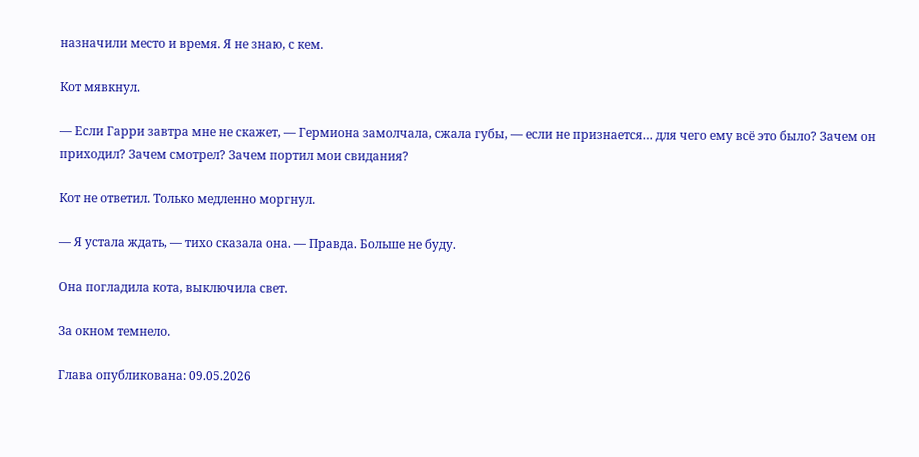назначили место и время. Я не знаю, с кем.

Кот мявкнул.

— Если Гарри завтра мне не скажет, — Гермиона замолчала, сжала губы, — если не признается… для чего ему всё это было? Зачем он приходил? Зачем смотрел? Зачем портил мои свидания?

Кот не ответил. Только медленно моргнул.

— Я устала ждать, — тихо сказала она. — Правда. Больше не буду.

Она погладила кота, выключила свет.

За окном темнело.

Глава опубликована: 09.05.2026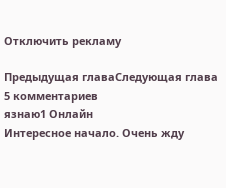Отключить рекламу

Предыдущая главаСледующая глава
5 комментариев
язнаю1 Онлайн
Интересное начало. Очень жду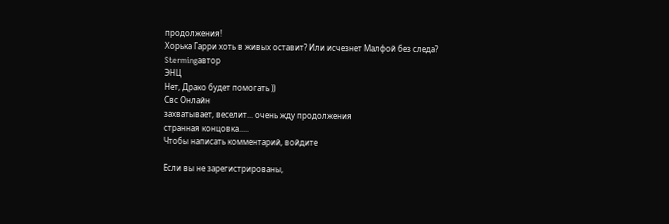продолжения!
Хорька Гарри хоть в живых оставит? Или исчезнет Малфой без следа?
Stermingавтор
ЭНЦ
Нет, Драко будет помогать ))
Свс Онлайн
захватывает, веселит... очень жду продолжения
странная концовка.....
Чтобы написать комментарий, войдите

Если вы не зарегистрированы,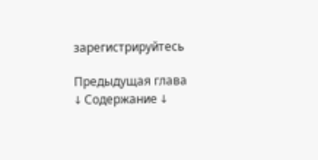зарегистрируйтесь

Предыдущая глава
↓ Содержание ↓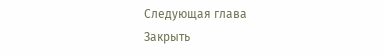Следующая глава
Закрыть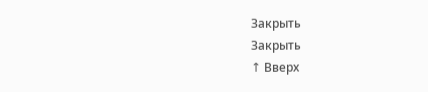Закрыть
Закрыть
↑ Вверх